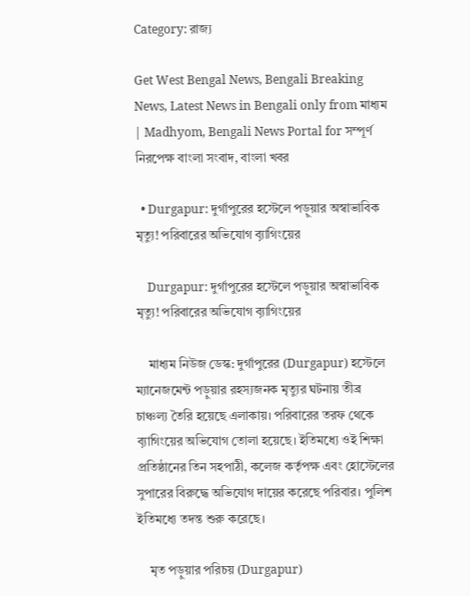Category: রাজ্য

Get West Bengal News, Bengali Breaking News, Latest News in Bengali only from মাধ্যম | Madhyom, Bengali News Portal for সম্পূর্ণ নিরপেক্ষ বাংলা সংবাদ, বাংলা খবর

  • Durgapur: দুর্গাপুরের হস্টেলে পড়ুয়ার অস্বাভাবিক মৃত্যু! পরিবারের অভিযোগ ব়্যাগিংয়ের

    Durgapur: দুর্গাপুরের হস্টেলে পড়ুয়ার অস্বাভাবিক মৃত্যু! পরিবারের অভিযোগ ব়্যাগিংয়ের

    মাধ্যম নিউজ ডেস্ক: দুর্গাপুরের (Durgapur) হস্টেলে ম্যানেজমেন্ট পড়ুয়ার রহস্যজনক মৃত্যুর ঘটনায় তীব্র চাঞ্চল্য তৈরি হয়েছে এলাকায়। পরিবারের তরফ থেকে ব়্যাগিংয়ের অভিযোগ তোলা হয়েছে। ইতিমধ্যে ওই শিক্ষা প্রতিষ্ঠানের তিন সহপাঠী, কলেজ কর্তৃপক্ষ এবং হোস্টেলের সুপারের বিরুদ্ধে অভিযোগ দায়ের করেছে পরিবার। পুলিশ ইতিমধ্যে তদন্ত শুরু করেছে।

    মৃত পড়ুয়ার পরিচয় (Durgapur)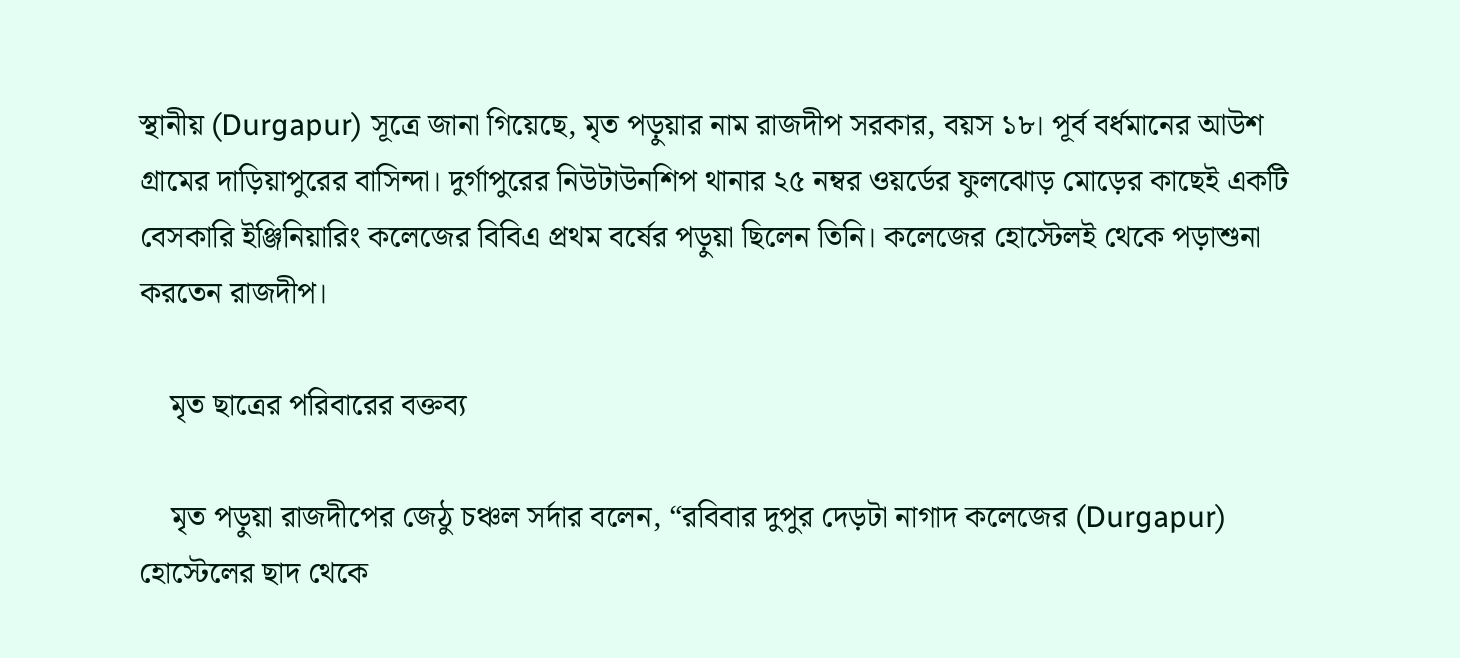স্থানীয় (Durgapur) সূত্রে জানা গিয়েছে, মৃত পড়ুয়ার নাম রাজদীপ সরকার, বয়স ১৮। পূর্ব বর্ধমানের আউশ গ্রামের দাড়িয়াপুরের বাসিন্দা। দুর্গাপুরের নিউটাউনশিপ থানার ২৫ নম্বর ওয়র্ডের ফুলঝোড় মোড়ের কাছেই একটি বেসকারি ইঞ্জিনিয়ারিং কলেজের বিবিএ প্রথম বর্ষের পড়ুয়া ছিলেন তিনি। কলেজের হোস্টেলই থেকে পড়াশুনা করতেন রাজদীপ।

    মৃত ছাত্রের পরিবারের বক্তব্য

    মৃত পড়ুয়া রাজদীপের জেঠু চঞ্চল সর্দার বলেন, “রবিবার দুপুর দেড়টা নাগাদ কলেজের (Durgapur) হোস্টেলের ছাদ থেকে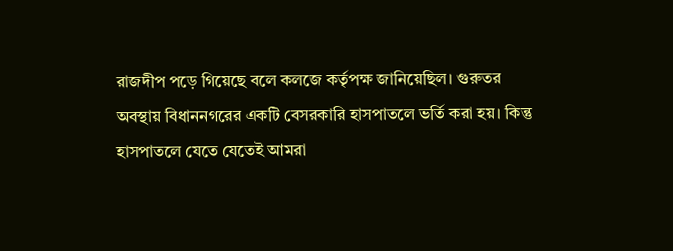রাজদীপ পড়ে গিয়েছে বলে কলজে কর্তৃপক্ষ জানিয়েছিল। গুরুতর অবস্থায় বিধাননগরের একটি বেসরকারি হাসপাতলে ভর্তি করা হয়। কিন্তু হাসপাতলে যেতে যেতেই আমরা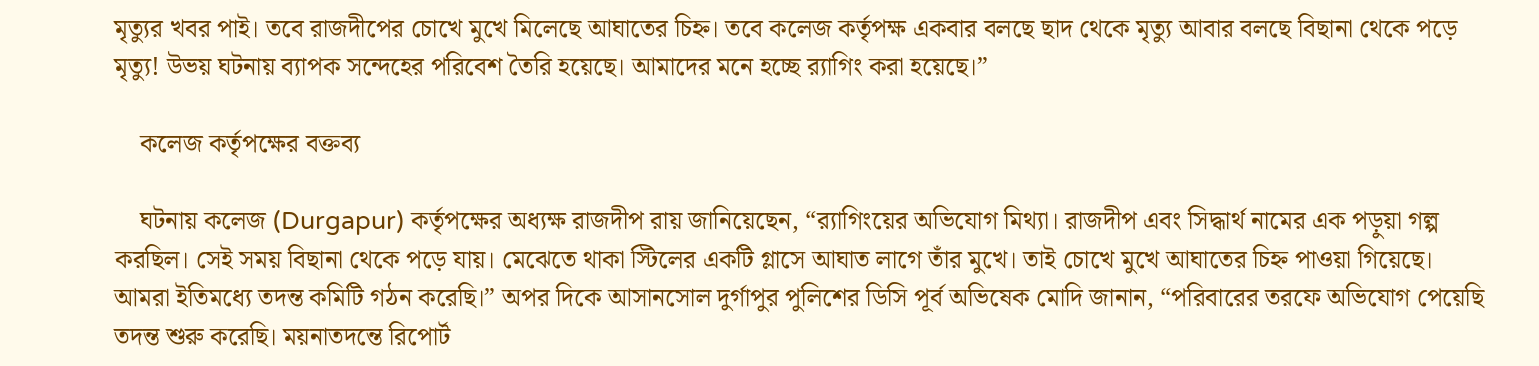মৃত্যুর খবর পাই। তবে রাজদীপের চোখে মুখে মিলেছে আঘাতের চিহ্ন। তবে কলেজ কর্তৃপক্ষ একবার বলছে ছাদ থেকে মৃত্যু আবার বলছে বিছানা থেকে পড়ে মৃত্যু! উভয় ঘটনায় ব্যাপক সন্দেহের পরিবেশ তৈরি হয়েছে। আমাদের মনে হচ্ছে ব়্যাগিং করা হয়েছে।”

    কলেজ কর্তৃপক্ষের বক্তব্য

    ঘটনায় কলেজ (Durgapur) কর্তৃপক্ষের অধ্যক্ষ রাজদীপ রায় জানিয়েছেন, “ব়্যাগিংয়ের অভিযোগ মিথ্যা। রাজদীপ এবং সিদ্ধার্থ নামের এক পড়ুয়া গল্প করছিল। সেই সময় বিছানা থেকে পড়ে যায়। মেঝেতে থাকা স্টিলের একটি গ্লাসে আঘাত লাগে তাঁর মুখে। তাই চোখে মুখে আঘাতের চিহ্ন পাওয়া গিয়েছে। আমরা ইতিমধ্যে তদন্ত কমিটি গঠন করেছি।” অপর দিকে আসানসোল দুর্গাপুর পুলিশের ডিসি পূর্ব অভিষেক মোদি জানান, “পরিবারের তরফে অভিযোগ পেয়েছি তদন্ত শুরু করেছি। ময়নাতদন্তে রিপোর্ট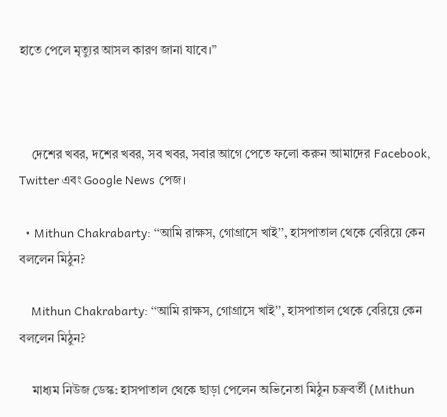হাতে পেলে মৃত্যুর আসল কারণ জানা যাবে।”



    দেশের খবর, দশের খবর, সব খবর, সবার আগে পেতে ফলো করুন আমাদের Facebook, Twitter এবং Google News পেজ।

  • Mithun Chakrabarty: ‘‘আমি রাক্ষস, গোগ্রাসে খাই’’, হাসপাতাল থেকে বেরিয়ে কেন বললেন মিঠুন?

    Mithun Chakrabarty: ‘‘আমি রাক্ষস, গোগ্রাসে খাই’’, হাসপাতাল থেকে বেরিয়ে কেন বললেন মিঠুন?

    মাধ্যম নিউজ ডেস্ক: হাসপাতাল থেকে ছাড়া পেলেন অভিনেতা মিঠুন চক্রবর্তী (Mithun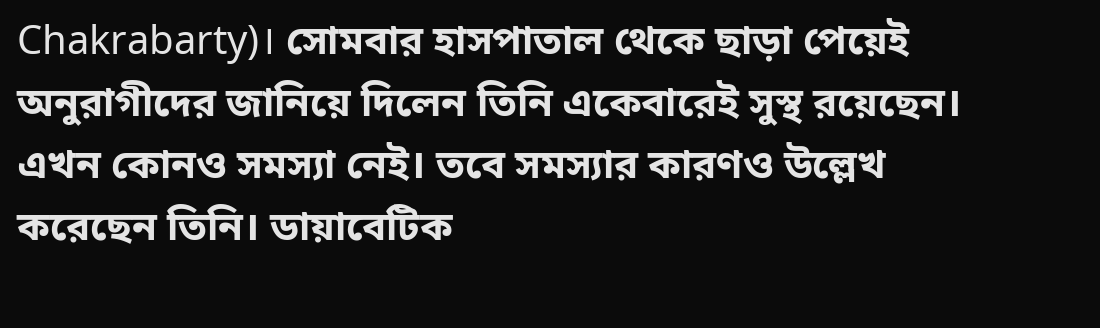Chakrabarty)। সোমবার হাসপাতাল থেকে ছাড়া পেয়েই অনুরাগীদের জানিয়ে দিলেন তিনি একেবারেই সুস্থ রয়েছেন। এখন কোনও সমস্যা নেই। তবে সমস্যার কারণও উল্লেখ করেছেন তিনি। ডায়াবেটিক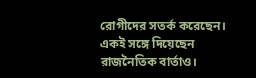রোগীদের সতর্ক করেছেন। একই সঙ্গে দিয়েছেন রাজনৈতিক বার্তাও।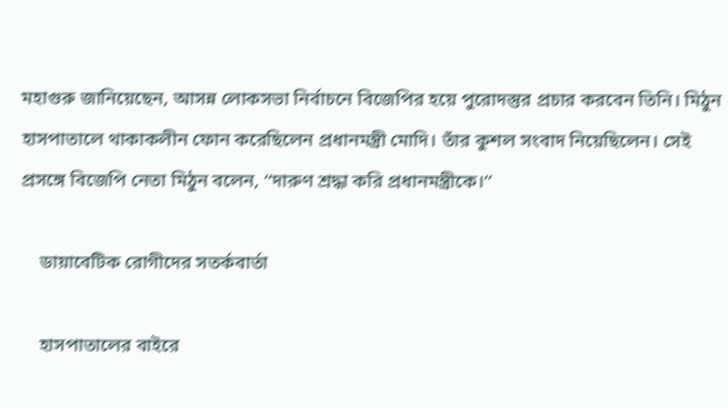মহাগুরু জানিয়েছেন, আসন্ন লোকসভা নির্বাচনে বিজেপির হয়ে পুরোদস্তুর প্রচার করবেন তিনি। মিঠুন হাসপাতালে থাকাকলীন ফোন করেছিলেন প্রধানমন্ত্রী মোদি। তাঁর কুশল সংবাদ নিয়েছিলেন। সেই প্রসঙ্গে বিজেপি নেতা মিঠুন বলেন, ‘‘দারুণ শ্রদ্ধা করি প্রধানমন্ত্রীকে।’’

    ডায়াবেটিক রোগীদের সতর্কবার্তা

    হাসপাতালের বাইরে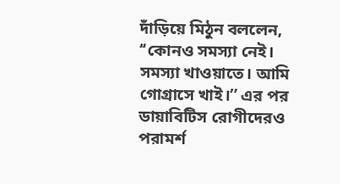দাঁড়িয়ে মিঠুন বললেন, ‘‘কোনও সমস্যা নেই। সমস্যা খাওয়াতে। আমি গোগ্রাসে খাই।’’ এর পর ডায়াবিটিস রোগীদেরও পরামর্শ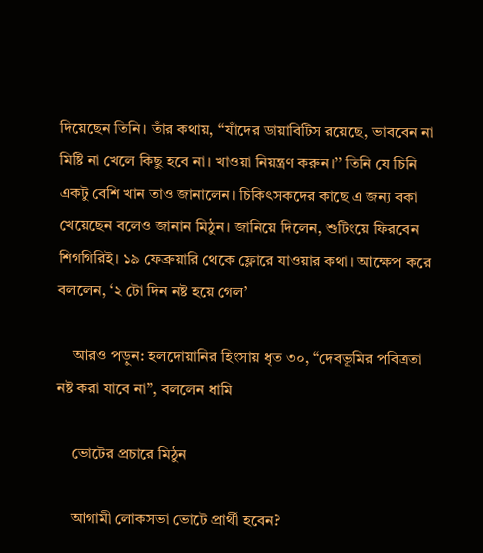দিয়েছেন তিনি। তাঁর কথায়, ‘‘যাঁদের ডায়াবিটিস রয়েছে, ভাববেন না মিষ্টি না খেলে কিছু হবে না। খাওয়া নিয়ন্ত্রণ করুন।’’ তিনি যে চিনি একটু বেশি খান তাও জানালেন। চিকিৎসকদের কাছে এ জন্য বকা খেয়েছেন বলেও জানান মিঠুন। জানিয়ে দিলেন, শুটিংয়ে ফিরবেন শিগগিরিই। ১৯ ফেব্রুয়ারি থেকে ফ্লোরে যাওয়ার কথা। আক্ষেপ করে বললেন, ‘২ টো দিন নষ্ট হয়ে গেল’

    আরও পড়ুন: হলদোয়ানির হিংসায় ধৃত ৩০, “দেবভূমির পবিত্রতা নষ্ট করা যাবে না”, বললেন ধামি

    ভোটের প্রচারে মিঠুন

    আগামী লোকসভা ভোটে প্রার্থী হবেন?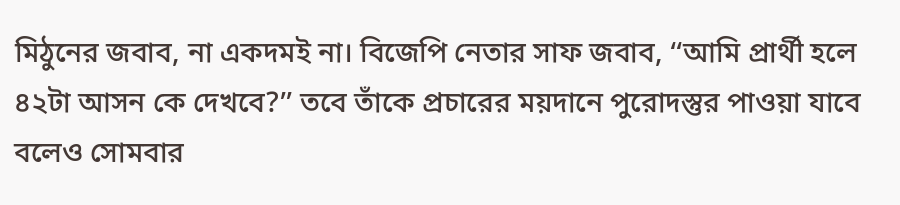মিঠুনের জবাব, না একদমই না। বিজেপি নেতার সাফ জবাব, ‘‘আমি প্রার্থী হলে ৪২টা আসন কে দেখবে?’’ তবে তাঁকে প্রচারের ময়দানে পুরোদস্তুর পাওয়া যাবে বলেও সোমবার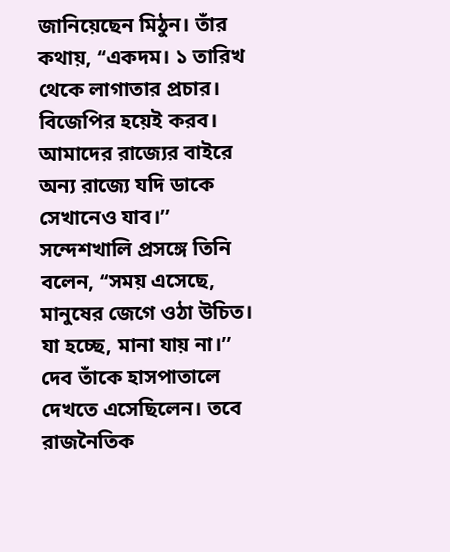জানিয়েছেন মিঠুন। তাঁর কথায়, ‘‘একদম। ১ তারিখ থেকে লাগাতার প্রচার। বিজেপির হয়েই করব। আমাদের রাজ্যের বাইরে অন্য রাজ্যে যদি ডাকে সেখানেও যাব।’’ সন্দেশখালি প্রসঙ্গে তিনি বলেন, ‘‘সময় এসেছে, মানুষের জেগে ওঠা উচিত। যা হচ্ছে, মানা যায় না।’’ দেব তাঁকে হাসপাতালে দেখতে এসেছিলেন। তবে রাজনৈতিক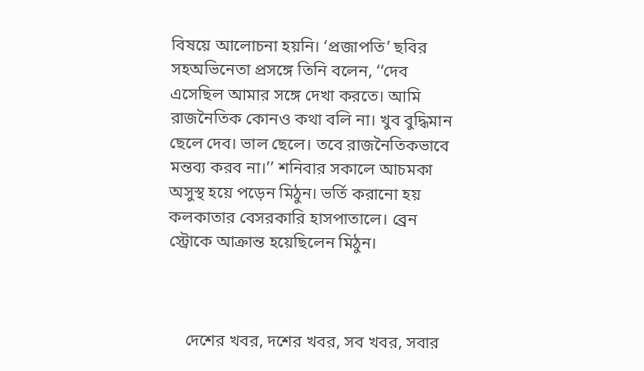বিষয়ে আলোচনা হয়নি। ‘প্রজাপতি’ ছবির সহঅভিনেতা প্রসঙ্গে তিনি বলেন, ‘‘দেব এসেছিল আমার সঙ্গে দেখা করতে। আমি রাজনৈতিক কোনও কথা বলি না। খুব বুদ্ধিমান ছেলে দেব। ভাল ছেলে। তবে রাজনৈতিকভাবে মন্তব্য করব না।’’ শনিবার সকালে আচমকা অসুস্থ হয়ে পড়েন মিঠুন। ভর্তি করানো হয় কলকাতার বেসরকারি হাসপাতালে। ব্রেন স্ট্রোকে আক্রান্ত হয়েছিলেন মিঠুন।



    দেশের খবর, দশের খবর, সব খবর, সবার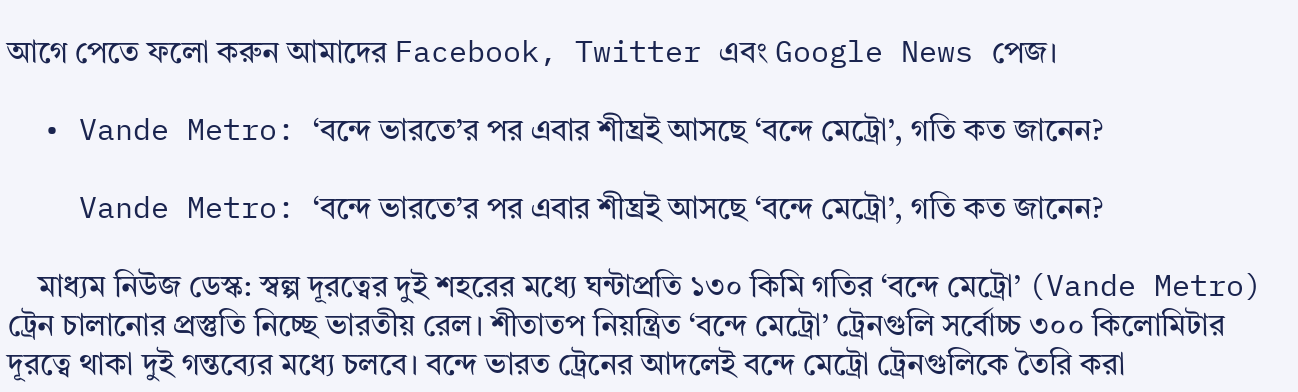আগে পেতে ফলো করুন আমাদের Facebook, Twitter এবং Google News পেজ।

  • Vande Metro: ‘বন্দে ভারতে’র পর এবার শীঘ্রই আসছে ‘বন্দে মেট্রো’, গতি কত জানেন?

    Vande Metro: ‘বন্দে ভারতে’র পর এবার শীঘ্রই আসছে ‘বন্দে মেট্রো’, গতি কত জানেন?

    মাধ্যম নিউজ ডেস্ক: স্বল্প দূরত্বের দুই শহরের মধ্যে ঘন্টাপ্রতি ১৩০ কিমি গতির ‘বন্দে মেট্রো’ (Vande Metro) ট্রেন চালানোর প্রস্তুতি নিচ্ছে ভারতীয় রেল। শীতাতপ নিয়ন্ত্রিত ‘বন্দে মেট্রো’ ট্রেনগুলি সর্বোচ্চ ৩০০ কিলোমিটার দূরত্বে থাকা দুই গন্তব্যের মধ্যে চলবে। বন্দে ভারত ট্রেনের আদলেই বন্দে মেট্রো ট্রেনগুলিকে তৈরি করা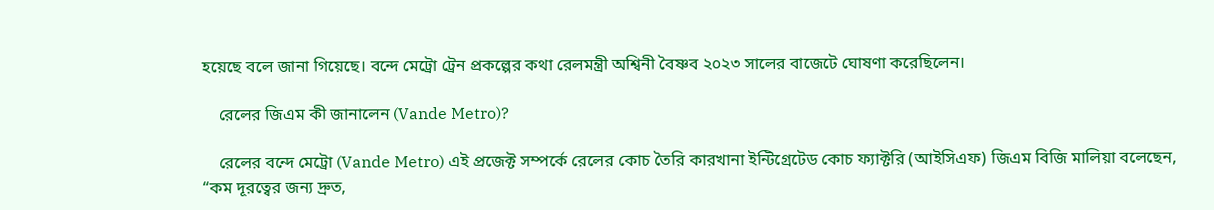হয়েছে বলে জানা গিয়েছে। বন্দে মেট্রো ট্রেন প্রকল্পের কথা রেলমন্ত্রী অশ্বিনী বৈষ্ণব ২০২৩ সালের বাজেটে ঘোষণা করেছিলেন।

    রেলের জিএম কী জানালেন (Vande Metro)?

    রেলের বন্দে মেট্রো (Vande Metro) এই প্রজেক্ট সম্পর্কে রেলের কোচ তৈরি কারখানা ইন্টিগ্রেটেড কোচ ফ্যাক্টরি (আইসিএফ) জিএম বিজি মালিয়া বলেছেন, “কম দূরত্বের জন্য দ্রুত,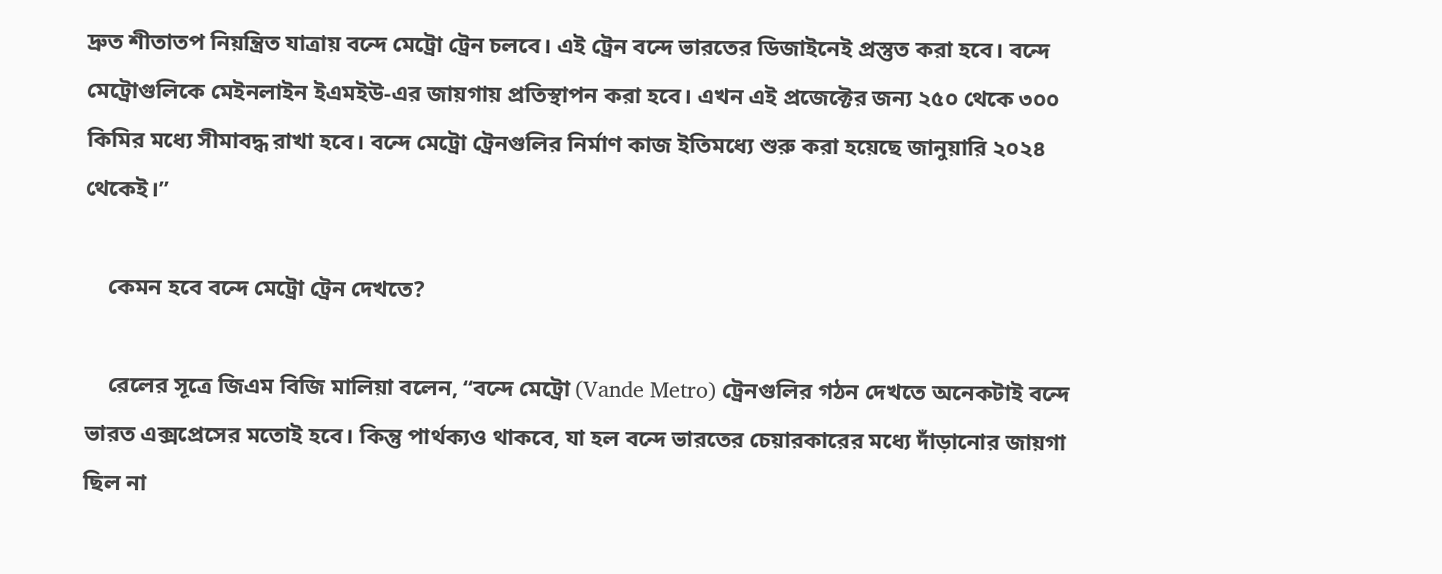দ্রুত শীতাতপ নিয়ন্ত্রিত যাত্রায় বন্দে মেট্রো ট্রেন চলবে। এই ট্রেন বন্দে ভারতের ডিজাইনেই প্রস্তুত করা হবে। বন্দে মেট্রোগুলিকে মেইনলাইন ইএমইউ-এর জায়গায় প্রতিস্থাপন করা হবে। এখন এই প্রজেক্টের জন্য ২৫০ থেকে ৩০০ কিমির মধ্যে সীমাবদ্ধ রাখা হবে। বন্দে মেট্রো ট্রেনগুলির নির্মাণ কাজ ইতিমধ্যে শুরু করা হয়েছে জানুয়ারি ২০২৪ থেকেই।”

    কেমন হবে বন্দে মেট্রো ট্রেন দেখতে?

    রেলের সূত্রে জিএম বিজি মালিয়া বলেন, “বন্দে মেট্রো (Vande Metro) ট্রেনগুলির গঠন দেখতে অনেকটাই বন্দে ভারত এক্সপ্রেসের মতোই হবে। কিন্তু পার্থক্যও থাকবে, যা হল বন্দে ভারতের চেয়ারকারের মধ্যে দাঁড়ানোর জায়গা ছিল না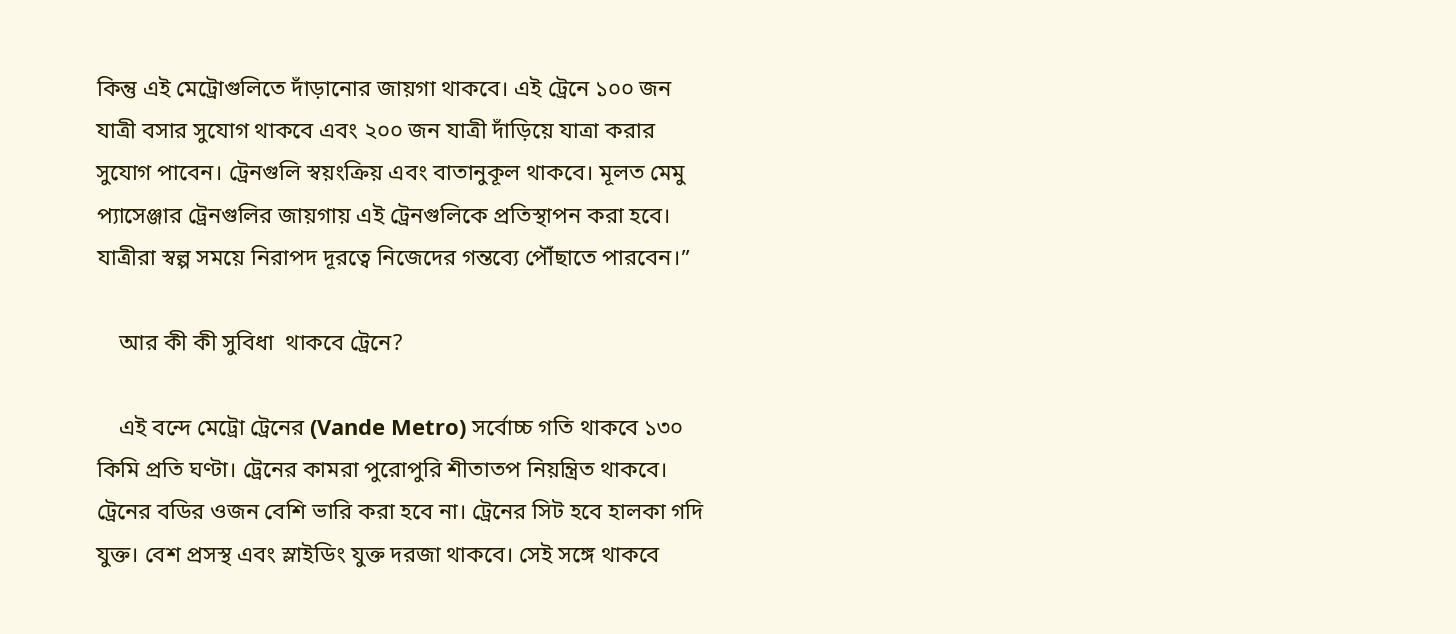কিন্তু এই মেট্রোগুলিতে দাঁড়ানোর জায়গা থাকবে। এই ট্রেনে ১০০ জন যাত্রী বসার সুযোগ থাকবে এবং ২০০ জন যাত্রী দাঁড়িয়ে যাত্রা করার সুযোগ পাবেন। ট্রেনগুলি স্বয়ংক্রিয় এবং বাতানুকূল থাকবে। মূলত মেমু প্যাসেঞ্জার ট্রেনগুলির জায়গায় এই ট্রেনগুলিকে প্রতিস্থাপন করা হবে। যাত্রীরা স্বল্প সময়ে নিরাপদ দূরত্বে নিজেদের গন্তব্যে পৌঁছাতে পারবেন।”

    আর কী কী সুবিধা  থাকবে ট্রেনে?

    এই বন্দে মেট্রো ট্রেনের (Vande Metro) সর্বোচ্চ গতি থাকবে ১৩০ কিমি প্রতি ঘণ্টা। ট্রেনের কামরা পুরোপুরি শীতাতপ নিয়ন্ত্রিত থাকবে। ট্রেনের বডির ওজন বেশি ভারি করা হবে না। ট্রেনের সিট হবে হালকা গদি যুক্ত। বেশ প্রসস্থ এবং স্লাইডিং যুক্ত দরজা থাকবে। সেই সঙ্গে থাকবে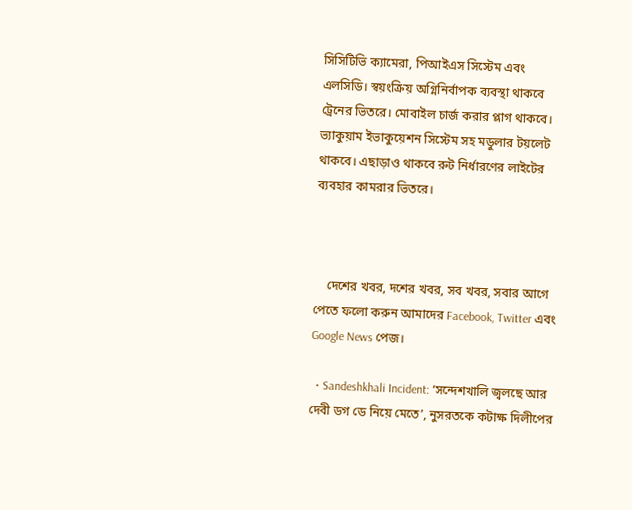সিসিটিভি ক্যামেরা, পিআইএস সিস্টেম এবং এলসিডি। স্বয়ংক্রিয় অগ্নিনির্বাপক ব্যবস্থা থাকবে ট্রেনের ভিতরে। মোবাইল চার্জ করার প্লাগ থাকবে। ভ্যাকুয়াম ইভাকুয়েশন সিস্টেম সহ মডুলার টয়লেট থাকবে। এছাড়াও থাকবে রুট নির্ধারণের লাইটের ব্যবহার কামরার ভিতরে।



    দেশের খবর, দশের খবর, সব খবর, সবার আগে পেতে ফলো করুন আমাদের Facebook, Twitter এবং Google News পেজ।

  • Sandeshkhali Incident: ‘সন্দেশখালি জ্বলছে আর দেবী ডগ ডে নিয়ে মেতে’, নুসরতকে কটাক্ষ দিলীপের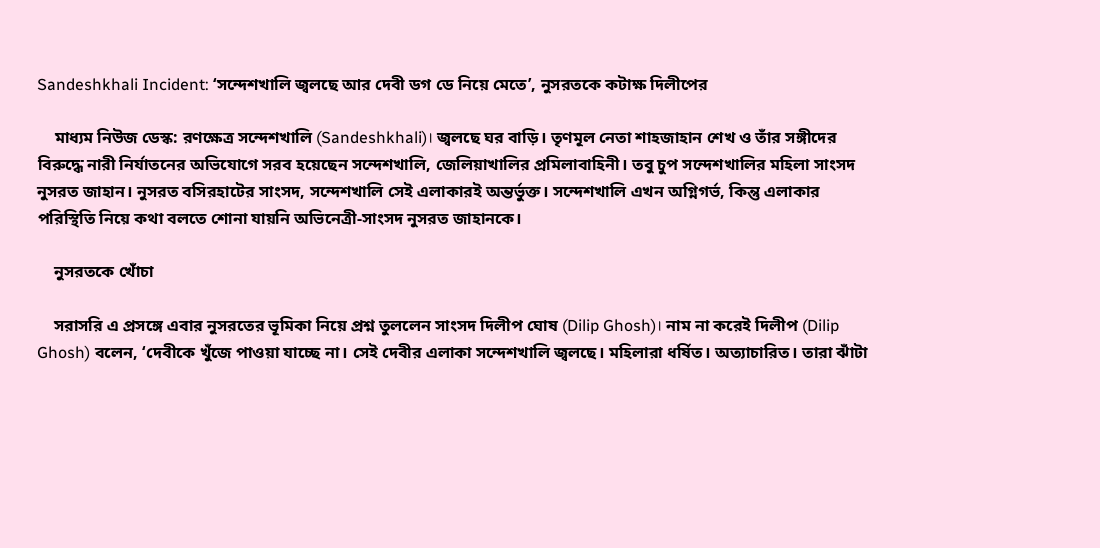Sandeshkhali Incident: ‘সন্দেশখালি জ্বলছে আর দেবী ডগ ডে নিয়ে মেতে’, নুসরতকে কটাক্ষ দিলীপের

    মাধ্যম নিউজ ডেস্ক: রণক্ষেত্র সন্দেশখালি (Sandeshkhali)। জ্বলছে ঘর বাড়ি। তৃণমূল নেতা শাহজাহান শেখ ও তাঁর সঙ্গীদের বিরুদ্ধে নারী নির্যাতনের অভিযোগে সরব হয়েছেন সন্দেশখালি, জেলিয়াখালির প্রমিলাবাহিনী। তবু চুপ সন্দেশখালির মহিলা সাংসদ নুসরত জাহান। নুসরত বসিরহাটের সাংসদ, সন্দেশখালি সেই এলাকারই অন্তর্ভুক্ত। সন্দেশখালি এখন অগ্নিগর্ভ, কিন্তু এলাকার পরিস্থিতি নিয়ে কথা বলতে শোনা যায়নি অভিনেত্রী-সাংসদ নুসরত জাহানকে।

    নুসরতকে খোঁচা

    সরাসরি এ প্রসঙ্গে এবার নুসরতের ভূমিকা নিয়ে প্রশ্ন তুললেন সাংসদ দিলীপ ঘোষ (Dilip Ghosh)। নাম না করেই দিলীপ (Dilip Ghosh) বলেন, ‘দেবীকে খুঁজে পাওয়া যাচ্ছে না। সেই দেবীর এলাকা সন্দেশখালি জ্বলছে। মহিলারা ধর্ষিত। অত্যাচারিত। তারা ঝাঁটা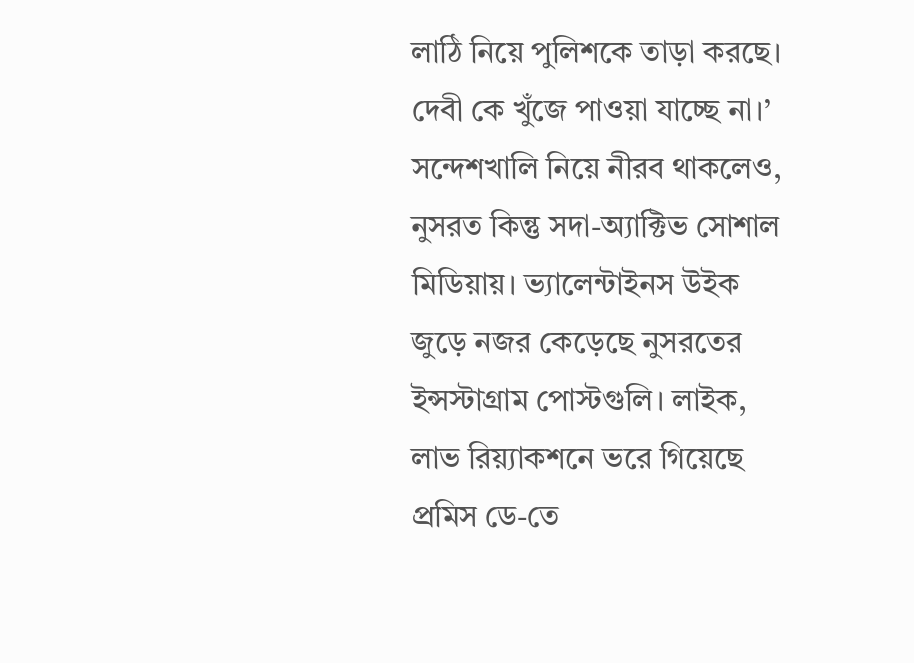লাঠি নিয়ে পুলিশকে তাড়া করছে। দেবী কে খুঁজে পাওয়া যাচ্ছে না।’ সন্দেশখালি নিয়ে নীরব থাকলেও, নুসরত কিন্তু সদা-অ্যাক্টিভ সোশাল মিডিয়ায়। ভ্যালেন্টাইনস উইক জুড়ে নজর কেড়েছে নুসরতের ইন্সস্টাগ্রাম পোস্টগুলি। লাইক, লাভ রিয়্যাকশনে ভরে গিয়েছে প্রমিস ডে-তে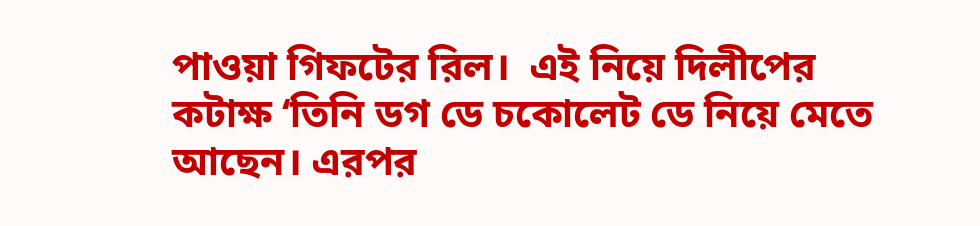পাওয়া গিফটের রিল।  এই নিয়ে দিলীপের কটাক্ষ ‘তিনি ডগ ডে চকোলেট ডে নিয়ে মেতে আছেন। এরপর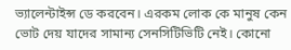ভ্যালেন্টাইন্স ডে করবেন। এরকম লোক কে মানুষ কেন ভোট দেয় যাদের সামান্য সেনসিটিভিটি নেই। কোনো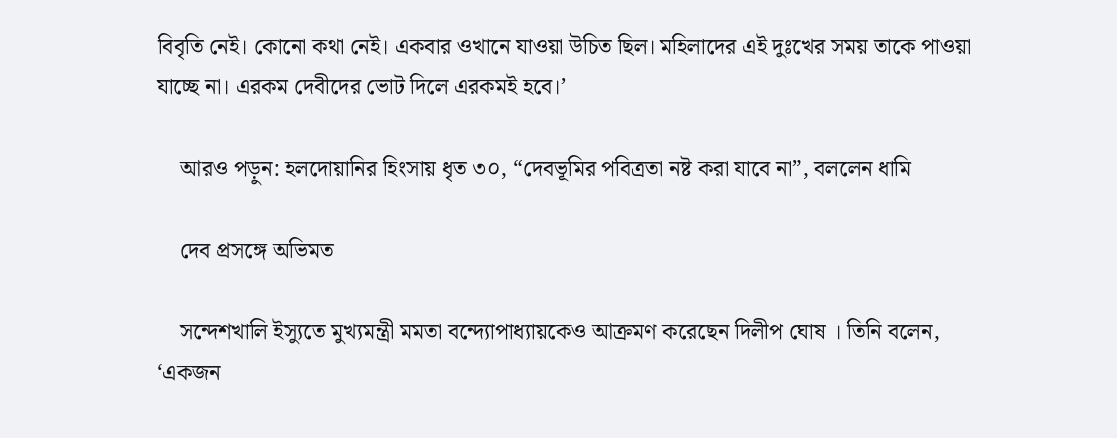বিবৃতি নেই। কোনো কথা নেই। একবার ওখানে যাওয়া উচিত ছিল। মহিলাদের এই দুঃখের সময় তাকে পাওয়া যাচ্ছে না। এরকম দেবীদের ভোট দিলে এরকমই হবে।’

    আরও পড়ুন: হলদোয়ানির হিংসায় ধৃত ৩০, “দেবভূমির পবিত্রতা নষ্ট করা যাবে না”, বললেন ধামি

    দেব প্রসঙ্গে অভিমত

    সন্দেশখালি ইস্যুতে মুখ্যমন্ত্রী মমতা বন্দ্যোপাধ্যায়কেও আক্রমণ করেছেন দিলীপ ঘোষ । তিনি বলেন, ‘একজন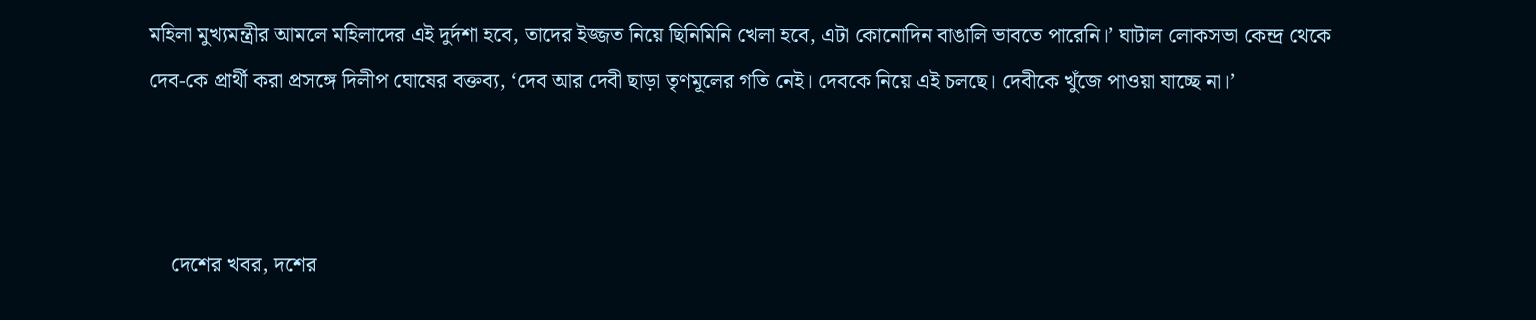মহিলা মুখ্যমন্ত্রীর আমলে মহিলাদের এই দুর্দশা হবে, তাদের ইজ্জত নিয়ে ছিনিমিনি খেলা হবে, এটা কোনোদিন বাঙালি ভাবতে পারেনি।’ ঘাটাল লোকসভা কেন্দ্র থেকে দেব-কে প্রার্থী করা প্রসঙ্গে দিলীপ ঘোষের বক্তব্য, ‘দেব আর দেবী ছাড়া তৃণমূলের গতি নেই। দেবকে নিয়ে এই চলছে। দেবীকে খুঁজে পাওয়া যাচ্ছে না।’



    দেশের খবর, দশের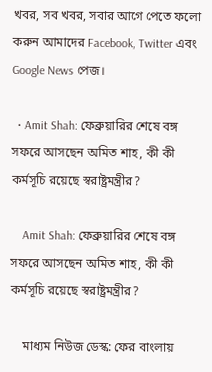খবর, সব খবর, সবার আগে পেতে ফলো করুন আমাদের Facebook, Twitter এবং Google News পেজ।

  • Amit Shah: ফেব্রুয়ারির শেষে বঙ্গ সফরে আসছেন অমিত শাহ, কী কী কর্মসূচি রয়েছে স্বরাষ্ট্রমন্ত্রীর?

    Amit Shah: ফেব্রুয়ারির শেষে বঙ্গ সফরে আসছেন অমিত শাহ, কী কী কর্মসূচি রয়েছে স্বরাষ্ট্রমন্ত্রীর?

    মাধ্যম নিউজ ডেস্ক: ফের বাংলায়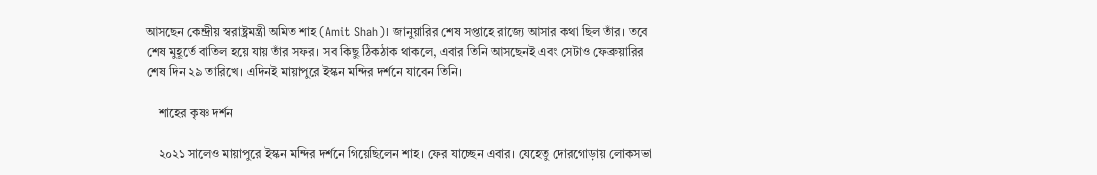আসছেন কেন্দ্রীয় স্বরাষ্ট্রমন্ত্রী অমিত শাহ (Amit Shah)। জানুয়ারির শেষ সপ্তাহে রাজ্যে আসার কথা ছিল তাঁর। তবে শেষ মুহূর্তে বাতিল হয়ে যায় তাঁর সফর। সব কিছু ঠিকঠাক থাকলে, এবার তিনি আসছেনই এবং সেটাও ফেব্রুয়ারির শেষ দিন ২৯ তারিখে। এদিনই মায়াপুরে ইস্কন মন্দির দর্শনে যাবেন তিনি।

    শাহের কৃষ্ণ দর্শন

    ২০২১ সালেও মায়াপুরে ইস্কন মন্দির দর্শনে গিয়েছিলেন শাহ। ফের যাচ্ছেন এবার। যেহেতু দোরগোড়ায় লোকসভা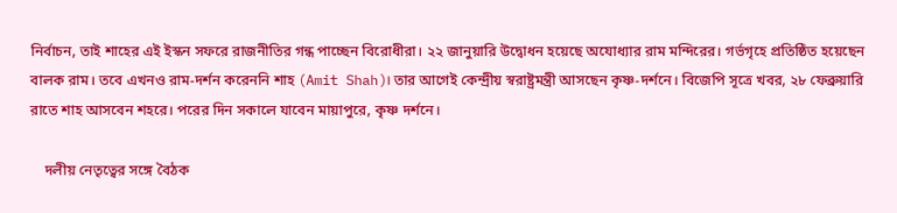নির্বাচন, তাই শাহের এই ইস্কন সফরে রাজনীতির গন্ধ পাচ্ছেন বিরোধীরা। ২২ জানুয়ারি উদ্বোধন হয়েছে অযোধ্যার রাম মন্দিরের। গর্ভগৃহে প্রতিষ্ঠিত হয়েছেন বালক রাম। তবে এখনও রাম-দর্শন করেননি শাহ (Amit Shah)। তার আগেই কেন্দ্রীয় স্বরাষ্ট্রমন্ত্রী আসছেন কৃষ্ণ-দর্শনে। বিজেপি সূত্রে খবর, ২৮ ফেব্রুয়ারি রাতে শাহ আসবেন শহরে। পরের দিন সকালে যাবেন মায়াপুরে, কৃষ্ণ দর্শনে।

    দলীয় নেতৃত্বের সঙ্গে বৈঠক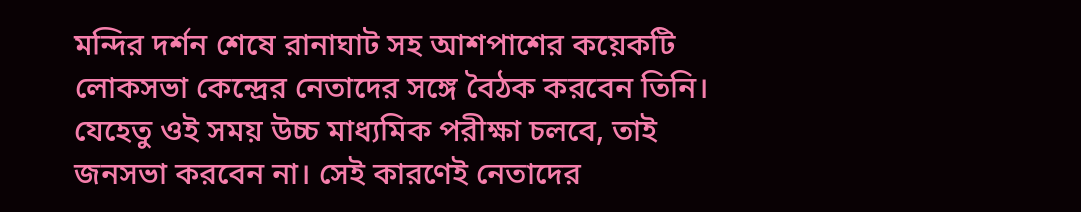মন্দির দর্শন শেষে রানাঘাট সহ আশপাশের কয়েকটি লোকসভা কেন্দ্রের নেতাদের সঙ্গে বৈঠক করবেন তিনি। যেহেতু ওই সময় উচ্চ মাধ্যমিক পরীক্ষা চলবে, তাই জনসভা করবেন না। সেই কারণেই নেতাদের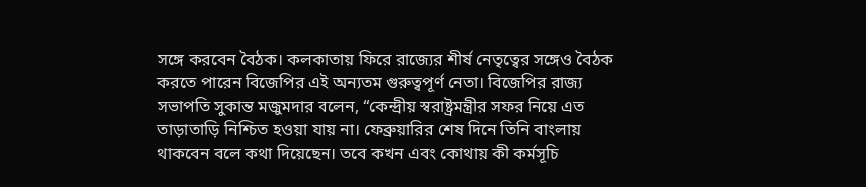সঙ্গে করবেন বৈঠক। কলকাতায় ফিরে রাজ্যের শীর্ষ নেতৃত্বের সঙ্গেও বৈঠক করতে পারেন বিজেপির এই অন্যতম গুরুত্বপূর্ণ নেতা। বিজেপির রাজ্য সভাপতি সুকান্ত মজুমদার বলেন, “কেন্দ্রীয় স্বরাষ্ট্রমন্ত্রীর সফর নিয়ে এত তাড়াতাড়ি নিশ্চিত হওয়া যায় না। ফেব্রুয়ারির শেষ দিনে তিনি বাংলায় থাকবেন বলে কথা দিয়েছেন। তবে কখন এবং কোথায় কী কর্মসূচি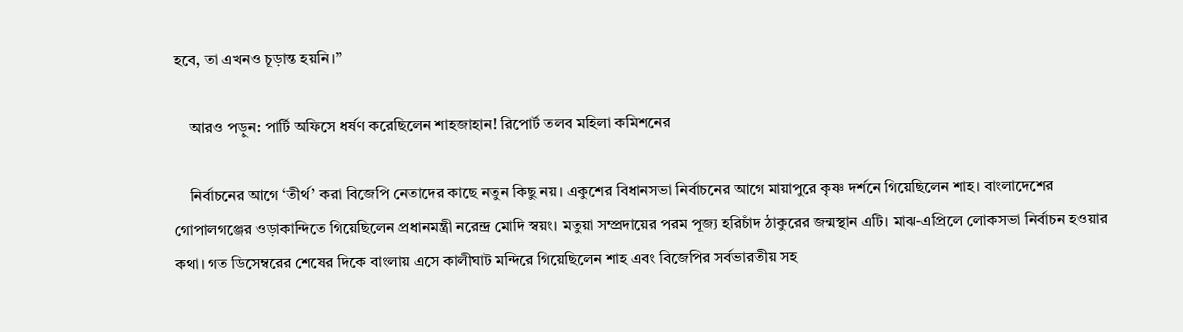হবে, তা এখনও চূড়ান্ত হয়নি।”

    আরও পড়ুন: পার্টি অফিসে ধর্ষণ করেছিলেন শাহজাহান! রিপোর্ট তলব মহিলা কমিশনের

    নির্বাচনের আগে ‘তীর্থ’ করা বিজেপি নেতাদের কাছে নতুন কিছু নয়। একুশের বিধানসভা নির্বাচনের আগে মায়াপুরে কৃষ্ণ দর্শনে গিয়েছিলেন শাহ। বাংলাদেশের গোপালগঞ্জের ওড়াকান্দিতে গিয়েছিলেন প্রধানমন্ত্রী নরেন্দ্র মোদি স্বয়ং। মতুয়া সম্প্রদায়ের পরম পূজ্য হরিচাঁদ ঠাকুরের জন্মস্থান এটি। মাঝ-এপ্রিলে লোকসভা নির্বাচন হওয়ার কথা। গত ডিসেম্বরের শেষের দিকে বাংলায় এসে কালীঘাট মন্দিরে গিয়েছিলেন শাহ এবং বিজেপির সর্বভারতীয় সহ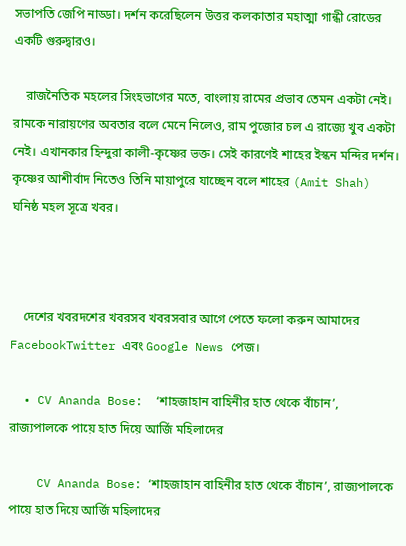সভাপতি জেপি নাড্ডা। দর্শন করেছিলেন উত্তর কলকাতার মহাত্মা গান্ধী রোডের একটি গুরুদ্বারও।

    রাজনৈতিক মহলের সিংহভাগের মতে, বাংলায় রামের প্রভাব তেমন একটা নেই। রামকে নারায়ণের অবতার বলে মেনে নিলেও, রাম পুজোর চল এ রাজ্যে খুব একটা নেই। এখানকার হিন্দুরা কালী-কৃষ্ণের ভক্ত। সেই কারণেই শাহের ইস্কন মন্দির দর্শন। কৃষ্ণের আশীর্বাদ নিতেও তিনি মায়াপুরে যাচ্ছেন বলে শাহের (Amit Shah) ঘনিষ্ঠ মহল সূত্রে খবর।



    দেশের খবরদশের খবরসব খবরসবার আগে পেতে ফলো করুন আমাদের FacebookTwitter এবং Google News পেজ।

  • CV Ananda Bose:  ‘শাহজাহান বাহিনীর হাত থেকে বাঁচান’, রাজ্যপালকে পায়ে হাত দিয়ে আর্জি মহিলাদের

    CV Ananda Bose: ‘শাহজাহান বাহিনীর হাত থেকে বাঁচান’, রাজ্যপালকে পায়ে হাত দিয়ে আর্জি মহিলাদের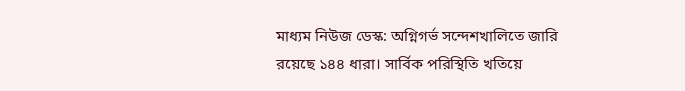মাধ্যম নিউজ ডেস্ক: অগ্নিগর্ভ সন্দেশখালিতে জারি রয়েছে ১৪৪ ধারা। সার্বিক পরিস্থিতি খতিয়ে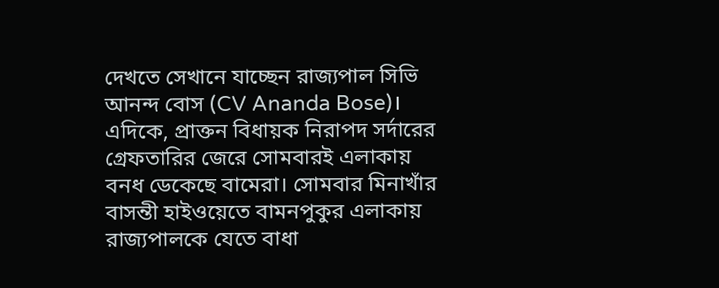দেখতে সেখানে যাচ্ছেন রাজ্যপাল সিভি আনন্দ বোস (CV Ananda Bose)। এদিকে, প্রাক্তন বিধায়ক নিরাপদ সর্দারের গ্রেফতারির জেরে সোমবারই এলাকায় বনধ ডেকেছে বামেরা। সোমবার মিনাখাঁর বাসন্তী হাইওয়েতে বামনপুকুর এলাকায় রাজ্যপালকে যেতে বাধা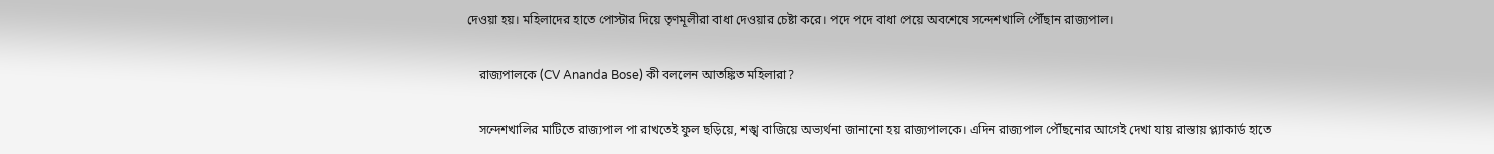দেওয়া হয়। মহিলাদের হাতে পোস্টার দিয়ে তৃণমূলীরা বাধা দেওয়ার চেষ্টা করে। পদে পদে বাধা পেয়ে অবশেষে সন্দেশখালি পৌঁছান রাজ্যপাল।

    রাজ্যপালকে (CV Ananda Bose) কী বললেন আতঙ্কিত মহিলারা?

    সন্দেশখালির মাটিতে রাজ্যপাল পা রাখতেই ফুল ছড়িয়ে, শঙ্খ বাজিয়ে অভ্যর্থনা জানানো হয় রাজ্যপালকে। এদিন রাজ্যপাল পৌঁছনোর আগেই দেখা যায় রাস্তায় প্ল্যাকার্ড হাতে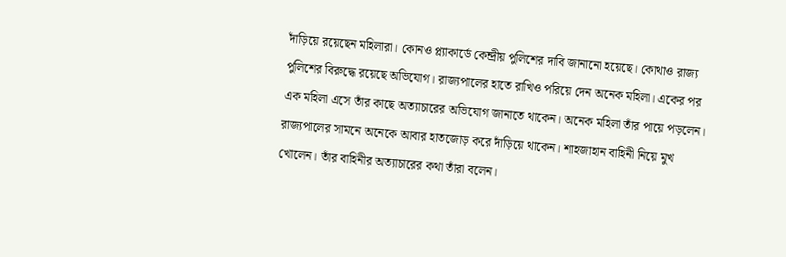দাঁড়িয়ে রয়েছেন মহিলারা। কোনও প্ল্যাকার্ডে কেন্দ্রীয় পুলিশের দাবি জানানো হয়েছে। কোথাও রাজ্য পুলিশের বিরুদ্ধে রয়েছে অভিযোগ। রাজ্যপালের হাতে রাখিও পরিয়ে দেন অনেক মহিলা। একের পর এক মহিলা এসে তাঁর কাছে অত্যাচারের অভিযোগ জানাতে থাকেন। অনেক মহিলা তাঁর পায়ে পড়লেন। রাজ্যপালের সামনে অনেকে আবার হাতজোড় করে দাঁড়িয়ে থাকেন। শাহজাহান বাহিনী নিয়ে মুখ খোলেন। তাঁর বাহিনীর অত্যাচারের কথা তাঁরা বলেন।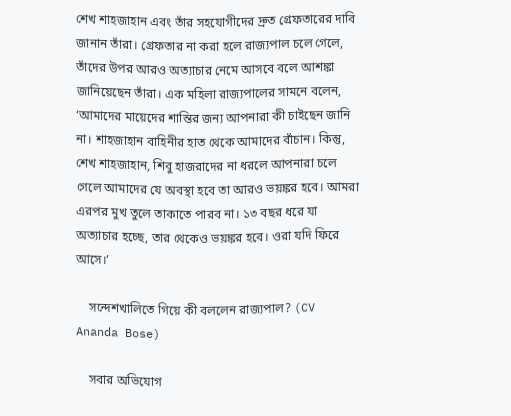শেখ শাহজাহান এবং তাঁর সহযোগীদের দ্রুত গ্রেফতারের দাবি জানান তাঁরা। গ্রেফতার না করা হলে রাজ্যপাল চলে গেলে, তাঁদের উপর আরও অত্যাচার নেমে আসবে বলে আশঙ্কা জানিয়েছেন তাঁরা। এক মহিলা রাজ্যপালের সামনে বলেন, ‘আমাদের মায়েদের শান্তির জন্য আপনারা কী চাইছেন জানি না। শাহজাহান বাহিনীর হাত থেকে আমাদের বাঁচান। কিন্তু, শেখ শাহজাহান, শিবু হাজরাদের না ধরলে আপনারা চলে গেলে আমাদের যে অবস্থা হবে তা আরও ভয়ঙ্কর হবে। আমরা এরপর মুখ তুলে তাকাতে পারব না। ১৩ বছর ধরে যা অত্যাচার হচ্ছে, তার থেকেও ভয়ঙ্কর হবে। ওরা যদি ফিরে আসে।’

    সন্দেশখালিতে গিয়ে কী বললেন রাজ্যপাল? (CV Ananda Bose)

    সবার অভিযোগ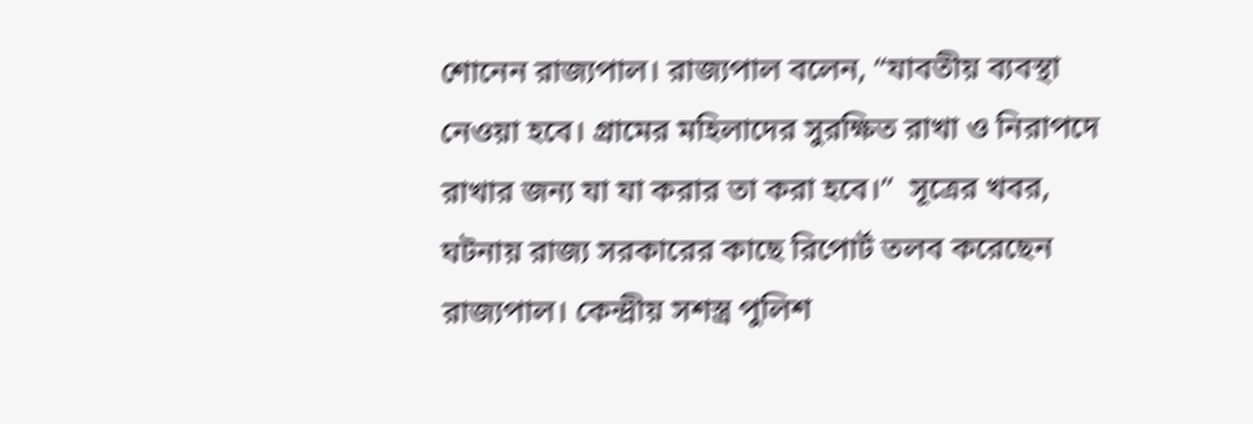শোনেন রাজ্যপাল। রাজ্যপাল বলেন, “যাবতীয় ব‍্যবস্থা নেওয়া হবে। গ্রামের মহিলাদের সুরক্ষিত রাখা ও নিরাপদে রাখার জন্য যা যা করার তা করা হবে।”  সূত্রের খবর, ঘটনায় রাজ্য সরকারের কাছে রিপোর্ট তলব করেছেন রাজ্যপাল। কেন্দ্রীয় সশস্ত্র পুলিশ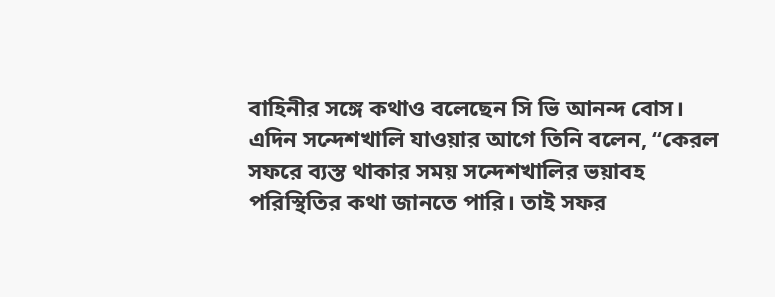বাহিনীর সঙ্গে কথাও বলেছেন সি ভি আনন্দ বোস। এদিন সন্দেশখালি যাওয়ার আগে তিনি বলেন, “কেরল সফরে ব্যস্ত থাকার সময় সন্দেশখালির ভয়াবহ পরিস্থিতির কথা জানতে পারি। তাই সফর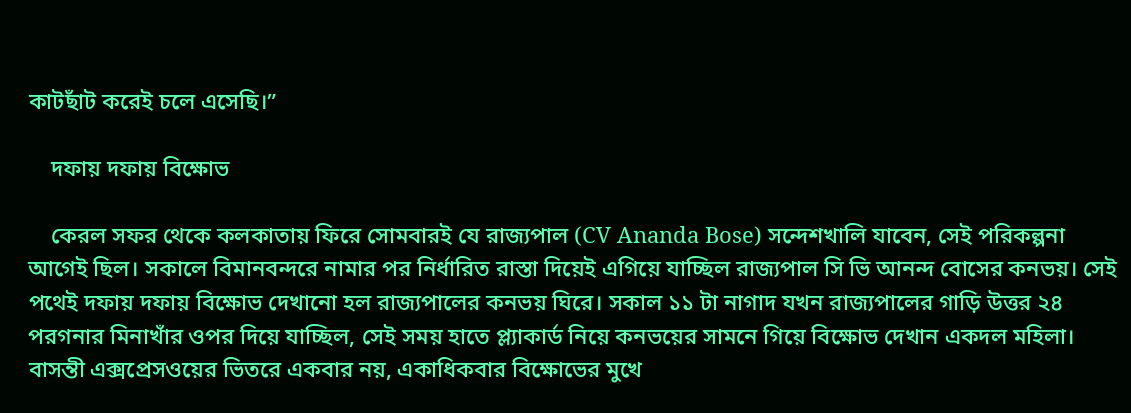কাটছাঁট করেই চলে এসেছি।”

    দফায় দফায় বিক্ষোভ

    কেরল সফর থেকে কলকাতায় ফিরে সোমবারই যে রাজ্যপাল (CV Ananda Bose) সন্দেশখালি যাবেন, সেই পরিকল্পনা আগেই ছিল। সকালে বিমানবন্দরে নামার পর নির্ধারিত রাস্তা দিয়েই এগিয়ে যাচ্ছিল রাজ্যপাল সি ভি আনন্দ বোসের কনভয়। সেই পথেই দফায় দফায় বিক্ষোভ দেখানো হল রাজ্যপালের কনভয় ঘিরে। সকাল ১১ টা নাগাদ যখন রাজ্যপালের গাড়ি উত্তর ২৪ পরগনার মিনাখাঁর ওপর দিয়ে যাচ্ছিল, সেই সময় হাতে প্ল্যাকার্ড নিয়ে কনভয়ের সামনে গিয়ে বিক্ষোভ দেখান একদল মহিলা। বাসন্তী এক্সপ্রেসওয়ের ভিতরে একবার নয়, একাধিকবার বিক্ষোভের মুখে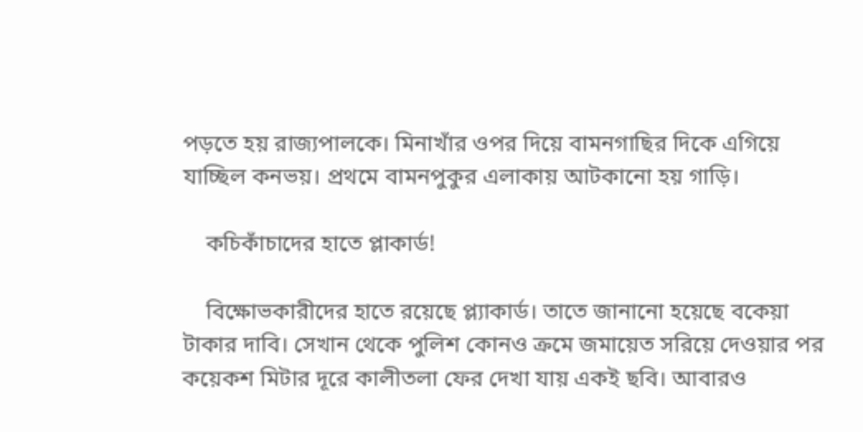পড়তে হয় রাজ্যপালকে। মিনাখাঁর ওপর দিয়ে বামনগাছির দিকে এগিয়ে যাচ্ছিল কনভয়। প্রথমে বামনপুকুর এলাকায় আটকানো হয় গাড়ি।

    কচিকাঁচাদের হাতে প্লাকার্ড!

    বিক্ষোভকারীদের হাতে রয়েছে প্ল্যাকার্ড। তাতে জানানো হয়েছে বকেয়া টাকার দাবি। সেখান থেকে পুলিশ কোনও ক্রমে জমায়েত সরিয়ে দেওয়ার পর কয়েকশ মিটার দূরে কালীতলা ফের দেখা যায় একই ছবি। আবারও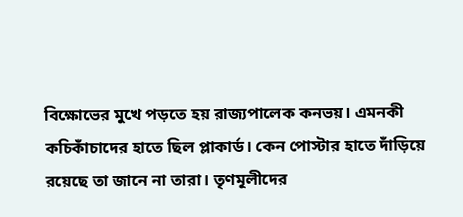বিক্ষোভের মুখে পড়তে হয় রাজ্যপালেক কনভয়। এমনকী কচিকাঁচাদের হাতে ছিল প্লাকার্ড। কেন পোস্টার হাতে দাঁড়িয়ে রয়েছে তা জানে না তারা। তৃণমূলীদের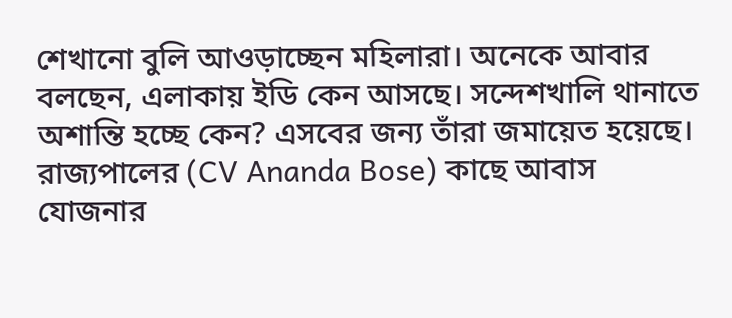শেখানো বুলি আওড়াচ্ছেন মহিলারা। অনেকে আবার বলছেন, এলাকায় ইডি কেন আসছে। সন্দেশখালি থানাতে অশান্তি হচ্ছে কেন? এসবের জন্য তাঁরা জমায়েত হয়েছে। রাজ্যপালের (CV Ananda Bose) কাছে আবাস যোজনার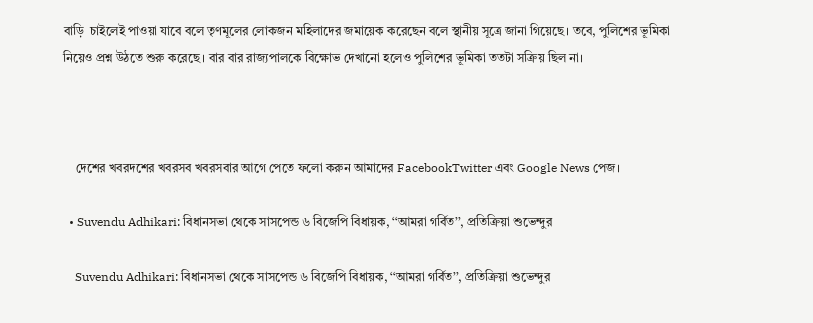বাড়ি  চাইলেই পাওয়া যাবে বলে তৃণমূলের লোকজন মহিলাদের জমায়েক করেছেন বলে স্থানীয় সূত্রে জানা গিয়েছে। তবে, পুলিশের ভূমিকা নিয়েও প্রশ্ন উঠতে শুরু করেছে। বার বার রাজ্যপালকে বিক্ষোভ দেখানো হলেও পুলিশের ভূমিকা ততটা সক্রিয় ছিল না।



    দেশের খবরদশের খবরসব খবরসবার আগে পেতে ফলো করুন আমাদের FacebookTwitter এবং Google News পেজ।

  • Suvendu Adhikari: বিধানসভা থেকে সাসপেন্ড ৬ বিজেপি বিধায়ক, ‘‘আমরা গর্বিত’’, প্রতিক্রিয়া শুভেন্দুর

    Suvendu Adhikari: বিধানসভা থেকে সাসপেন্ড ৬ বিজেপি বিধায়ক, ‘‘আমরা গর্বিত’’, প্রতিক্রিয়া শুভেন্দুর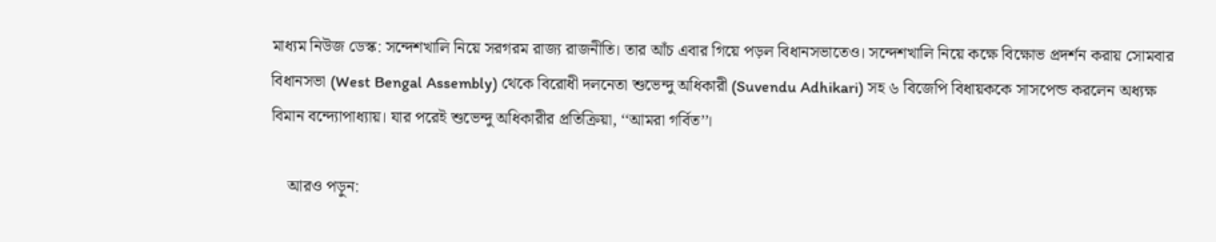মাধ্যম নিউজ ডেস্ক: সন্দেশখালি নিয়ে সরগরম রাজ্য রাজনীতি। তার আঁচ এবার গিয়ে পড়ল বিধানসভাতেও। সন্দেশখালি নিয়ে কক্ষে বিক্ষোভ প্রদর্শন করায় সোমবার বিধানসভা (West Bengal Assembly) থেকে বিরোধী দলনেতা শুভেন্দু অধিকারী (Suvendu Adhikari) সহ ৬ বিজেপি বিধায়ককে সাসপেন্ড করলেন অধ্যক্ষ বিমান বন্দ্যোপাধ্যায়। যার পরেই শুভেন্দু অধিকারীর প্রতিক্রিয়া, ‘‘আমরা গর্বিত’’।

    আরও পড়ুন: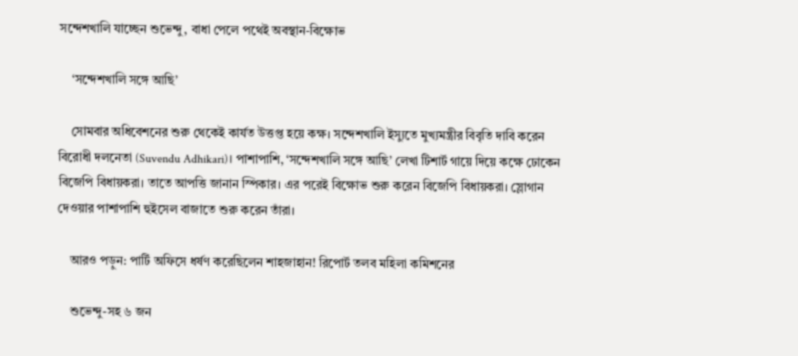সন্দেশখালি যাচ্ছেন শুভেন্দু, বাধা পেলে পথেই অবস্থান-বিক্ষোভ

    ‘সন্দেশখালি সঙ্গে আছি’

    সোমবার অধিবেশনের শুরু থেকেই কার্যত উত্তপ্ত হয়ে কক্ষ। সন্দেশখালি ইস্যুতে মুখ্যমন্ত্রীর বিবৃতি দাবি করেন বিরোধী দলনেতা (Suvendu Adhikari)। পাশাপাশি, ‘সন্দেশখালি সঙ্গে আছি’ লেখা টিশার্ট গায়ে দিয়ে কক্ষে ঢোকেন বিজেপি বিধায়করা। তাতে আপত্তি জানান স্পিকার। এর পরেই বিক্ষোভ শুরু করেন বিজেপি বিধায়করা। স্লোগান দেওয়ার পাশাপাশি হুইসেল বাজাতে শুরু করেন তাঁরা।

    আরও পড়ুন: পার্টি অফিসে ধর্ষণ করেছিলেন শাহজাহান! রিপোর্ট তলব মহিলা কমিশনের

    শুভেন্দু-সহ ৬ জন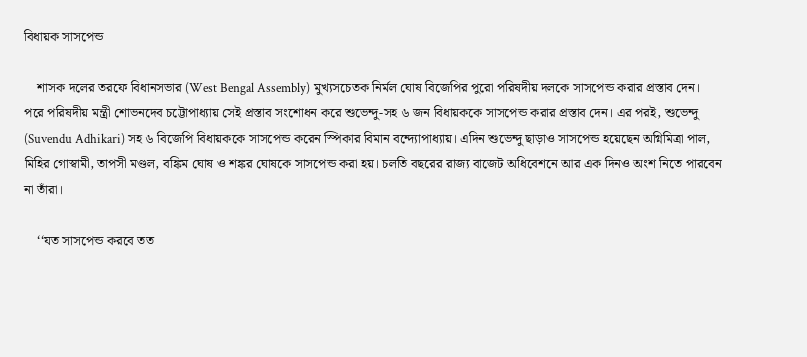বিধায়ক সাসপেন্ড

    শাসক দলের তরফে বিধানসভার (West Bengal Assembly) মুখ্যসচেতক নির্মল ঘোষ বিজেপির পুরো পরিষদীয় দলকে সাসপেন্ড করার প্রস্তাব দেন। পরে পরিষদীয় মন্ত্রী শোভনদেব চট্টোপাধ্যায় সেই প্রস্তাব সংশোধন করে শুভেন্দু-সহ ৬ জন বিধায়ককে সাসপেন্ড করার প্রস্তাব দেন। এর পরই, শুভেন্দু (Suvendu Adhikari) সহ ৬ বিজেপি বিধায়ককে সাসপেন্ড করেন স্পিকার বিমান বন্দ্যোপাধ্যায়। এদিন শুভেন্দু ছাড়াও সাসপেন্ড হয়েছেন অগ্নিমিত্রা পাল, মিহির গোস্বামী, তাপসী মণ্ডল, বঙ্কিম ঘোষ ও শঙ্কর ঘোষকে সাসপেন্ড করা হয়। চলতি বছরের রাজ্য বাজেট অধিবেশনে আর এক দিনও অংশ নিতে পারবেন না তাঁরা।

    ‘‘যত সাসপেন্ড করবে তত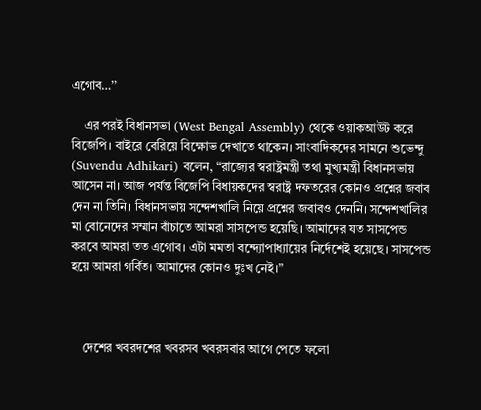এগোব…’’

    এর পরই বিধানসভা (West Bengal Assembly) থেকে ওয়াকআউট করে বিজেপি। বাইরে বেরিয়ে বিক্ষোভ দেখাতে থাকেন। সাংবাদিকদের সামনে শুভেন্দু (Suvendu Adhikari) বলেন, “রাজ্যের স্বরাষ্ট্রমন্ত্রী তথা মুখ্যমন্ত্রী বিধানসভায় আসেন না। আজ পর্যন্ত বিজেপি বিধায়কদের স্বরাষ্ট্র দফতরের কোনও প্রশ্নের জবাব দেন না তিনি। বিধানসভায় সন্দেশখালি নিয়ে প্রশ্নের জবাবও দেননি। সন্দেশখালির মা বোনেদের সম্মান বাঁচাতে আমরা সাসপেন্ড হয়েছি। আমাদের যত সাসপেন্ড করবে আমরা তত এগোব। এটা মমতা বন্দ্যোপাধ্যায়ের নির্দেশেই হয়েছে। সাসপেন্ড হয়ে আমরা গর্বিত। আমাদের কোনও দুঃখ নেই।”



    দেশের খবরদশের খবরসব খবরসবার আগে পেতে ফলো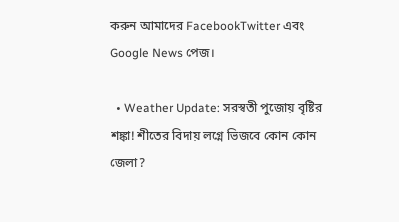করুন আমাদের FacebookTwitter এবং Google News পেজ।

  • Weather Update: সরস্বতী পুজোয় বৃষ্টির শঙ্কা! শীতের বিদায় লগ্নে ভিজবে কোন কোন জেলা?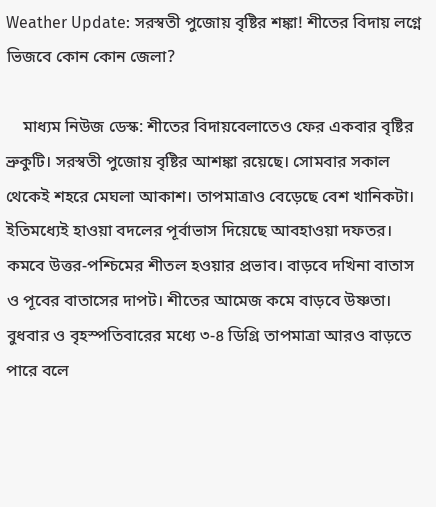Weather Update: সরস্বতী পুজোয় বৃষ্টির শঙ্কা! শীতের বিদায় লগ্নে ভিজবে কোন কোন জেলা?

    মাধ্যম নিউজ ডেস্ক: শীতের বিদায়বেলাতেও ফের একবার বৃষ্টির ভ্রুকুটি। সরস্বতী পুজোয় বৃষ্টির আশঙ্কা রয়েছে। সোমবার সকাল থেকেই শহরে মেঘলা আকাশ। তাপমাত্রাও বেড়েছে বেশ খানিকটা। ইতিমধ্যেই হাওয়া বদলের পূর্বাভাস দিয়েছে আবহাওয়া দফতর। কমবে উত্তর-পশ্চিমের শীতল হওয়ার প্রভাব। বাড়বে দখিনা বাতাস ও পূবের বাতাসের দাপট। শীতের আমেজ কমে বাড়বে উষ্ণতা। বুধবার ও বৃহস্পতিবারের মধ্যে ৩-৪ ডিগ্রি তাপমাত্রা আরও বাড়তে পারে বলে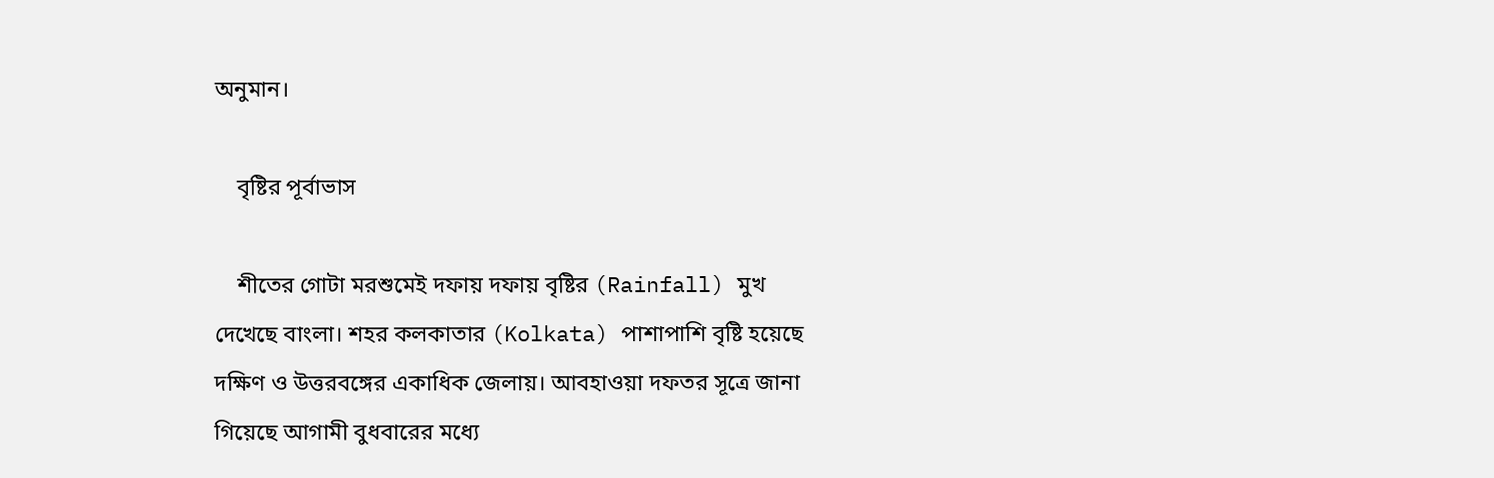অনুমান।

    বৃষ্টির পূর্বাভাস

    শীতের গোটা মরশুমেই দফায় দফায় বৃষ্টির (Rainfall) মুখ দেখেছে বাংলা। শহর কলকাতার (Kolkata) পাশাপাশি বৃষ্টি হয়েছে দক্ষিণ ও উত্তরবঙ্গের একাধিক জেলায়। আবহাওয়া দফতর সূত্রে জানা গিয়েছে আগামী বুধবারের মধ্যে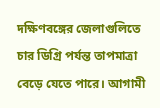দক্ষিণবঙ্গের জেলাগুলিতে চার ডিগ্রি পর্যন্ত তাপমাত্রা বেড়ে যেতে পারে। আগামী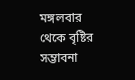মঙ্গলবার থেকে বৃষ্টির সম্ভাবনা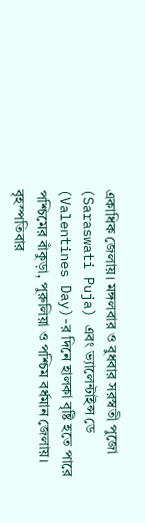একাধিক জেলায়। মঙ্গলবার ও বুধবার সরস্বতী পুজো (Saraswati Puja) এবং ভ্যালেন্টাইন্স ডে (Valentines Day)-র দিনে হালকা বৃষ্টি হতে পারে পশ্চিমের বাঁকুড়া, পুরুলিয়া ও পশ্চিম বর্ধমান জেলায়। বৃহস্পতিবার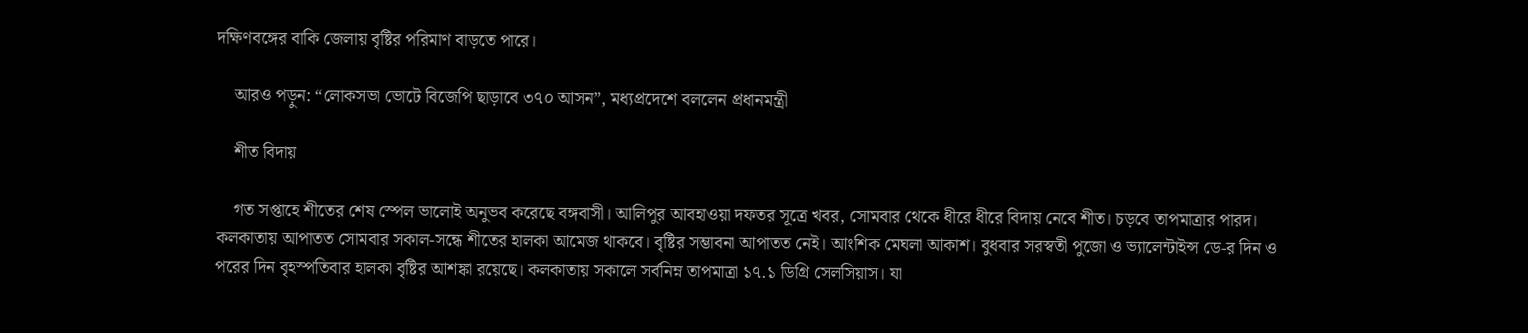দক্ষিণবঙ্গের বাকি জেলায় বৃষ্টির পরিমাণ বাড়তে পারে।

    আরও পড়ুন: “লোকসভা ভোটে বিজেপি ছাড়াবে ৩৭০ আসন”, মধ্যপ্রদেশে বললেন প্রধানমন্ত্রী

    শীত বিদায়

    গত সপ্তাহে শীতের শেষ স্পেল ভালোই অনুভব করেছে বঙ্গবাসী। আলিপুর আবহাওয়া দফতর সূত্রে খবর, সোমবার থেকে ধীরে ধীরে বিদায় নেবে শীত। চড়বে তাপমাত্রার পারদ। কলকাতায় আপাতত সোমবার সকাল-সন্ধে শীতের হালকা আমেজ থাকবে। বৃষ্টির সম্ভাবনা আপাতত নেই। আংশিক মেঘলা আকাশ। বুধবার সরস্বতী পুজো ও ভ্যালেন্টাইন্স ডে-র দিন ও পরের দিন বৃহস্পতিবার হালকা বৃষ্টির আশঙ্কা রয়েছে। কলকাতায় সকালে সর্বনিম্ন তাপমাত্রা ১৭.১ ডিগ্রি সেলসিয়াস। যা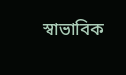স্বাভাবিক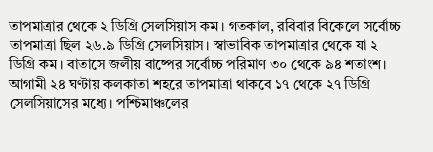তাপমাত্রার থেকে ২ ডিগ্রি সেলসিয়াস কম। গতকাল, রবিবার বিকেলে সর্বোচ্চ তাপমাত্রা ছিল ২৬.৯ ডিগ্রি সেলসিয়াস। স্বাভাবিক তাপমাত্রার থেকে যা ২ ডিগ্রি কম। বাতাসে জলীয় বাষ্পের সর্বোচ্চ পরিমাণ ৩০ থেকে ৯৪ শতাংশ। আগামী ২৪ ঘণ্টায় কলকাতা শহরে তাপমাত্রা থাকবে ১৭ থেকে ২৭ ডিগ্রি সেলসিয়াসের মধ্যে। পশ্চিমাঞ্চলের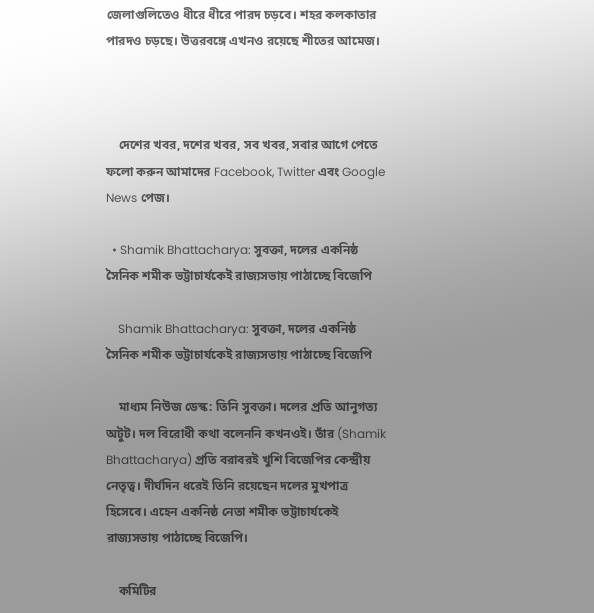জেলাগুলিতেও ধীরে ধীরে পারদ চড়বে। শহর কলকাতার পারদও চড়ছে। উত্তরবঙ্গে এখনও রয়েছে শীতের আমেজ।



    দেশের খবর, দশের খবর, সব খবর, সবার আগে পেতে ফলো করুন আমাদের Facebook, Twitter এবং Google News পেজ।

  • Shamik Bhattacharya: সুবক্তা, দলের একনিষ্ঠ সৈনিক শমীক ভট্টাচার্যকেই রাজ্যসভায় পাঠাচ্ছে বিজেপি

    Shamik Bhattacharya: সুবক্তা, দলের একনিষ্ঠ সৈনিক শমীক ভট্টাচার্যকেই রাজ্যসভায় পাঠাচ্ছে বিজেপি

    মাধ্যম নিউজ ডেস্ক: তিনি সুবক্তা। দলের প্রতি আনুগত্য অটুট। দল বিরোধী কথা বলেননি কখনওই। তাঁর (Shamik Bhattacharya) প্রতি বরাবরই খুশি বিজেপির কেন্দ্রীয় নেতৃত্ব। দীর্ঘদিন ধরেই তিনি রয়েছেন দলের মুখপাত্র হিসেবে। এহেন একনিষ্ঠ নেতা শমীক ভট্টাচার্যকেই রাজ্যসভায় পাঠাচ্ছে বিজেপি।

    কমিটির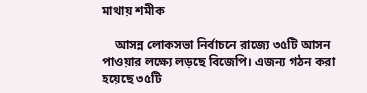মাথায় শমীক

    আসন্ন লোকসভা নির্বাচনে রাজ্যে ৩৫টি আসন পাওয়ার লক্ষ্যে লড়ছে বিজেপি। এজন্য গঠন করা হয়েছে ৩৫টি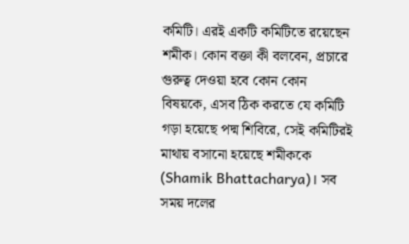কমিটি। এরই একটি কমিটিতে রয়েছেন শমীক। কোন বক্তা কী বলবেন, প্রচারে গুরুত্ব দেওয়া হবে কোন কোন বিষয়কে, এসব ঠিক করতে যে কমিটি গড়া হয়েছে পদ্ম শিবিরে, সেই কমিটিরই মাথায় বসানো হয়েছে শমীককে (Shamik Bhattacharya)। সব সময় দলের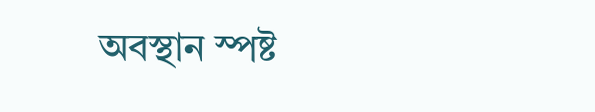অবস্থান স্পষ্ট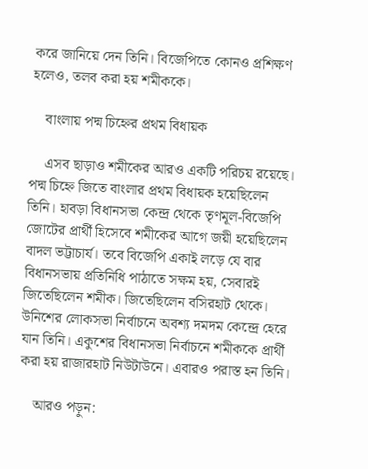করে জানিয়ে দেন তিনি। বিজেপিতে কোনও প্রশিক্ষণ হলেও, তলব করা হয় শমীককে।

    বাংলায় পদ্ম চিহ্নের প্রথম বিধায়ক

    এসব ছাড়াও শমীকের আরও একটি পরিচয় রয়েছে। পদ্ম চিহ্নে জিতে বাংলার প্রথম বিধায়ক হয়েছিলেন তিনি। হাবড়া বিধানসভা কেন্দ্র থেকে তৃণমূল-বিজেপি জোটের প্রার্থী হিসেবে শমীকের আগে জয়ী হয়েছিলেন বাদল ভট্টাচার্য। তবে বিজেপি একাই লড়ে যে বার বিধানসভায় প্রতিনিধি পাঠাতে সক্ষম হয়, সেবারই জিতেছিলেন শমীক। জিতেছিলেন বসিরহাট থেকে। উনিশের লোকসভা নির্বাচনে অবশ্য দমদম কেন্দ্রে হেরে যান তিনি। একুশের বিধানসভা নির্বাচনে শমীককে প্রার্থী করা হয় রাজারহাট নিউটাউনে। এবারও পরাস্ত হন তিনি।

    আরও পড়ুন: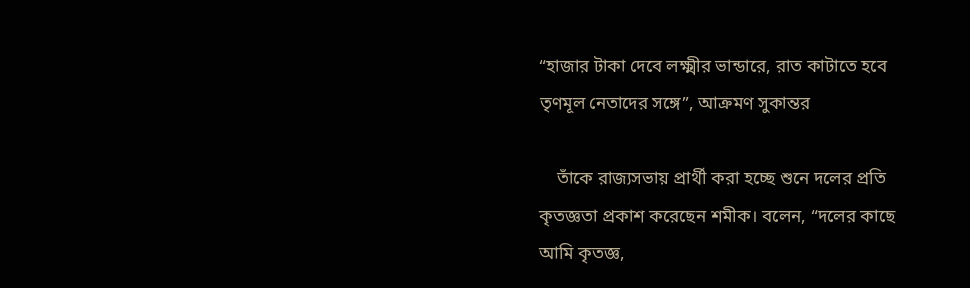“হাজার টাকা দেবে লক্ষ্মীর ভান্ডারে, রাত কাটাতে হবে তৃণমূল নেতাদের সঙ্গে”, আক্রমণ সুকান্তর

    তাঁকে রাজ্যসভায় প্রার্থী করা হচ্ছে শুনে দলের প্রতি কৃতজ্ঞতা প্রকাশ করেছেন শমীক। বলেন, “দলের কাছে আমি কৃতজ্ঞ,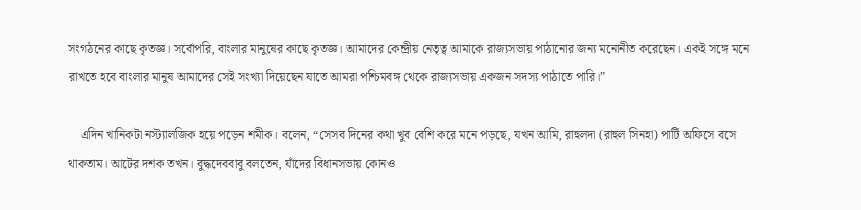সংগঠনের কাছে কৃতজ্ঞ। সর্বোপরি, বাংলার মানুষের কাছে কৃতজ্ঞ। আমাদের কেন্দ্রীয় নেতৃত্ব আমাকে রাজ্যসভায় পাঠানোর জন্য মনোনীত করেছেন। একই সঙ্গে মনে রাখতে হবে বাংলার মানুষ আমাদের সেই সংখ্যা দিয়েছেন যাতে আমরা পশ্চিমবঙ্গ থেকে রাজ্যসভায় একজন সদস্য পাঠাতে পারি।”

    এদিন খানিকটা নস্ট্যালজিক হয়ে পড়েন শমীক। বলেন, “সেসব দিনের কথা খুব বেশি করে মনে পড়ছে, যখন আমি, রাহুলদা (রাহুল সিনহা) পার্টি অফিসে বসে থাকতাম। আটের দশক তখন। বুদ্ধদেববাবু বলতেন, যাঁদের বিধানসভায় কোনও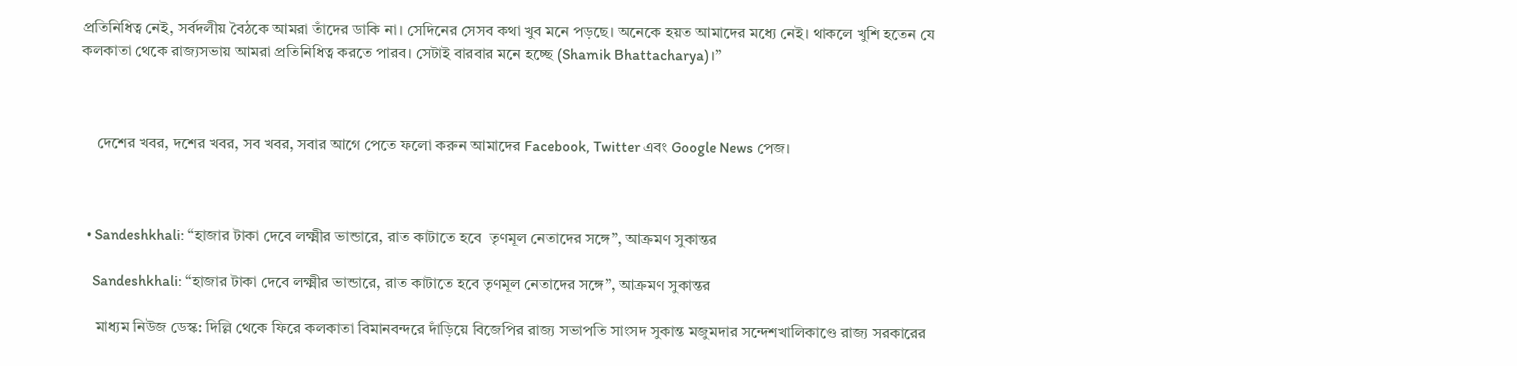প্রতিনিধিত্ব নেই, সর্বদলীয় বৈঠকে আমরা তাঁদের ডাকি না। সেদিনের সেসব কথা খুব মনে পড়ছে। অনেকে হয়ত আমাদের মধ্যে নেই। থাকলে খুশি হতেন যে কলকাতা থেকে রাজ্যসভায় আমরা প্রতিনিধিত্ব করতে পারব। সেটাই বারবার মনে হচ্ছে (Shamik Bhattacharya)।”



    দেশের খবর, দশের খবর, সব খবর, সবার আগে পেতে ফলো করুন আমাদের Facebook, Twitter এবং Google News পেজ।



  • Sandeshkhali: “হাজার টাকা দেবে লক্ষ্মীর ভান্ডারে, রাত কাটাতে হবে  তৃণমূল নেতাদের সঙ্গে”, আক্রমণ সুকান্তর

    Sandeshkhali: “হাজার টাকা দেবে লক্ষ্মীর ভান্ডারে, রাত কাটাতে হবে তৃণমূল নেতাদের সঙ্গে”, আক্রমণ সুকান্তর

    মাধ্যম নিউজ ডেস্ক: দিল্লি থেকে ফিরে কলকাতা বিমানবন্দরে দাঁড়িয়ে বিজেপির রাজ্য সভাপতি সাংসদ সুকান্ত মজুমদার সন্দেশখালিকাণ্ডে রাজ্য সরকারের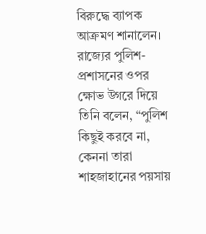বিরুদ্ধে ব্যাপক আক্রমণ শানালেন। রাজ্যের পুলিশ-প্রশাসনের ওপর ক্ষোভ উগরে দিয়ে তিনি বলেন, “পুলিশ কিছুই করবে না, কেননা তারা শাহজাহানের পয়সায়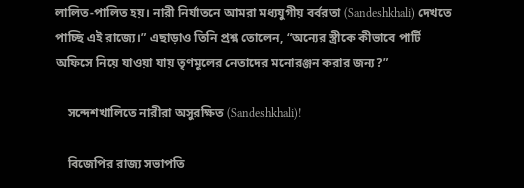লালিত-পালিত হয়। নারী নির্যাতনে আমরা মধ্যযুগীয় বর্বরতা (Sandeshkhali) দেখতে পাচ্ছি এই রাজ্যে।” এছাড়াও তিনি প্রশ্ন তোলেন, “অন্যের স্ত্রীকে কীভাবে পার্টি অফিসে নিয়ে যাওয়া যায় তৃণমূলের নেতাদের মনোরঞ্জন করার জন্য?”

    সন্দেশখালিতে নারীরা অসুরক্ষিত (Sandeshkhali)!

    বিজেপির রাজ্য সভাপতি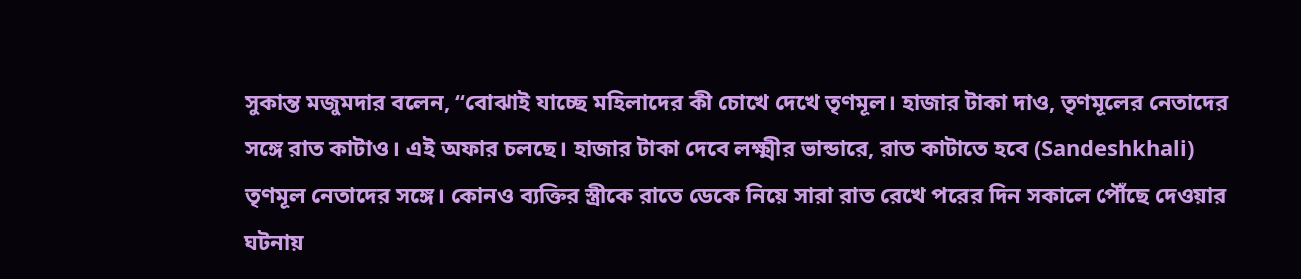সুকান্ত মজুমদার বলেন, “বোঝাই যাচ্ছে মহিলাদের কী চোখে দেখে তৃণমূল। হাজার টাকা দাও, তৃণমূলের নেতাদের সঙ্গে রাত কাটাও। এই অফার চলছে। হাজার টাকা দেবে লক্ষ্মীর ভান্ডারে, রাত কাটাতে হবে (Sandeshkhali) তৃণমূল নেতাদের সঙ্গে। কোনও ব্যক্তির স্ত্রীকে রাতে ডেকে নিয়ে সারা রাত রেখে পরের দিন সকালে পৌঁছে দেওয়ার ঘটনায়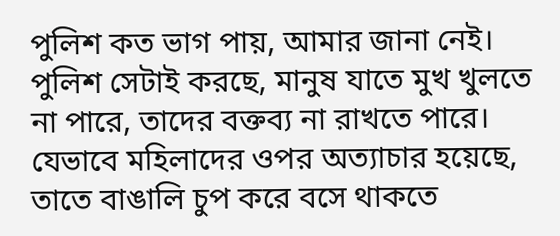পুলিশ কত ভাগ পায়, আমার জানা নেই। পুলিশ সেটাই করছে, মানুষ যাতে মুখ খুলতে না পারে, তাদের বক্তব্য না রাখতে পারে। যেভাবে মহিলাদের ওপর অত্যাচার হয়েছে, তাতে বাঙালি চুপ করে বসে থাকতে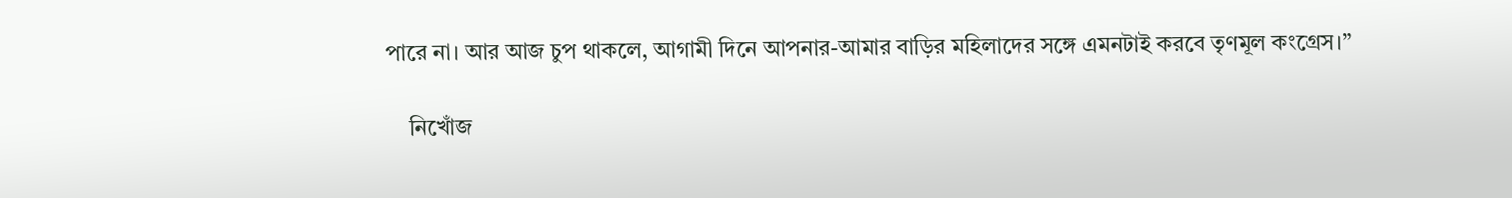পারে না। আর আজ চুপ থাকলে, আগামী দিনে আপনার-আমার বাড়ির মহিলাদের সঙ্গে এমনটাই করবে তৃণমূল কংগ্রেস।”

    নিখোঁজ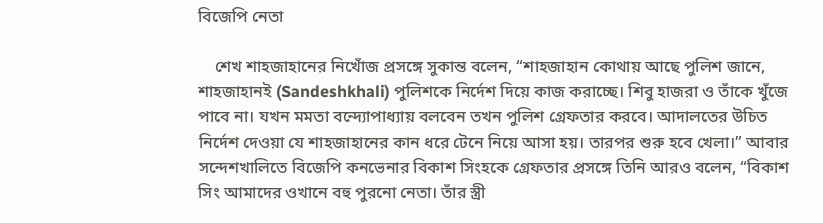বিজেপি নেতা

    শেখ শাহজাহানের নিখোঁজ প্রসঙ্গে সুকান্ত বলেন, “শাহজাহান কোথায় আছে পুলিশ জানে, শাহজাহানই (Sandeshkhali) পুলিশকে নির্দেশ দিয়ে কাজ করাচ্ছে। শিবু হাজরা ও তাঁকে খুঁজে পাবে না। যখন মমতা বন্দ্যোপাধ্যায় বলবেন তখন পুলিশ গ্রেফতার করবে। আদালতের উচিত নির্দেশ দেওয়া যে শাহজাহানের কান ধরে টেনে নিয়ে আসা হয়। তারপর শুরু হবে খেলা।” আবার সন্দেশখালিতে বিজেপি কনভেনার বিকাশ সিংহকে গ্রেফতার প্রসঙ্গে তিনি আরও বলেন, “বিকাশ সিং আমাদের ওখানে বহু পুরনো নেতা। তাঁর স্ত্রী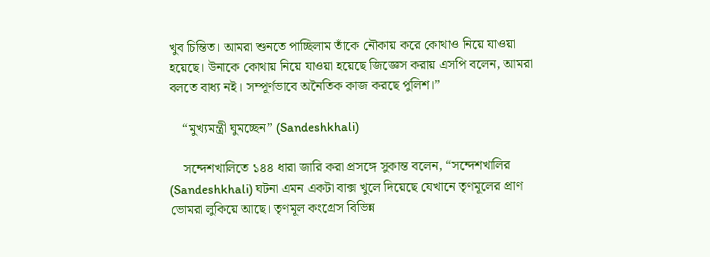খুব চিন্তিত। আমরা শুনতে পাচ্ছিলাম তাঁকে নৌকায় করে কোথাও নিয়ে যাওয়া হয়েছে। উনাকে কোথায় নিয়ে যাওয়া হয়েছে জিজ্ঞেস করায় এসপি বলেন, আমরা বলতে বাধ্য নই। সম্পূর্ণভাবে অনৈতিক কাজ করছে পুলিশ।”

    “মুখ্যমন্ত্রী ঘুমচ্ছেন” (Sandeshkhali)

    সন্দেশখালিতে ১৪৪ ধারা জারি করা প্রসঙ্গে সুকান্ত বলেন, “সন্দেশখালির (Sandeshkhali) ঘটনা এমন একটা বাক্স খুলে দিয়েছে যেখানে তৃণমূলের প্রাণ ভোমরা লুকিয়ে আছে। তৃণমূল কংগ্রেস বিভিন্ন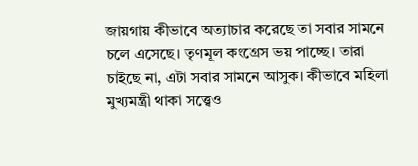জায়গায় কীভাবে অত্যাচার করেছে তা সবার সামনে চলে এসেছে। তৃণমূল কংগ্রেস ভয় পাচ্ছে। তারা চাইছে না, এটা সবার সামনে আসুক। কীভাবে মহিলা মুখ্যমন্ত্রী থাকা সত্ত্বেও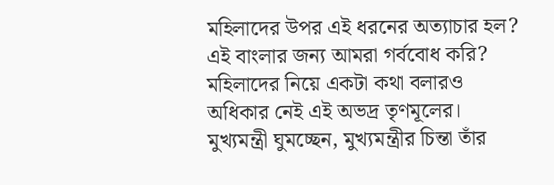মহিলাদের উপর এই ধরনের অত্যাচার হল? এই বাংলার জন্য আমরা গর্ববোধ করি? মহিলাদের নিয়ে একটা কথা বলারও অধিকার নেই এই অভদ্র তৃণমূলের। মুখ্যমন্ত্রী ঘুমচ্ছেন, মুখ্যমন্ত্রীর চিন্তা তাঁর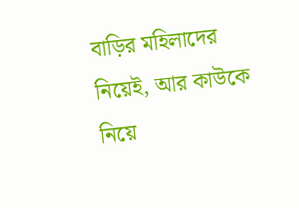বাড়ির মহিলাদের নিয়েই, আর কাউকে নিয়ে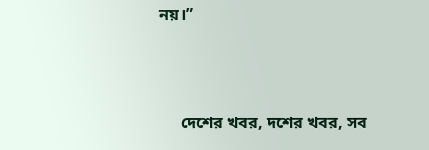নয়।”



     দেশের খবর, দশের খবর, সব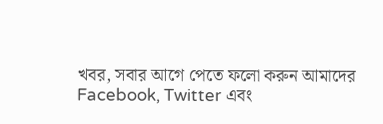খবর, সবার আগে পেতে ফলো করুন আমাদের Facebook, Twitter এবং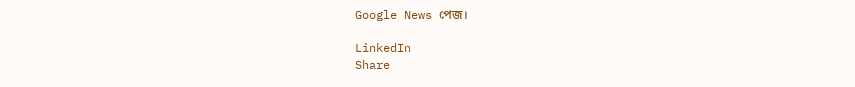Google News পেজ।

LinkedIn
Share